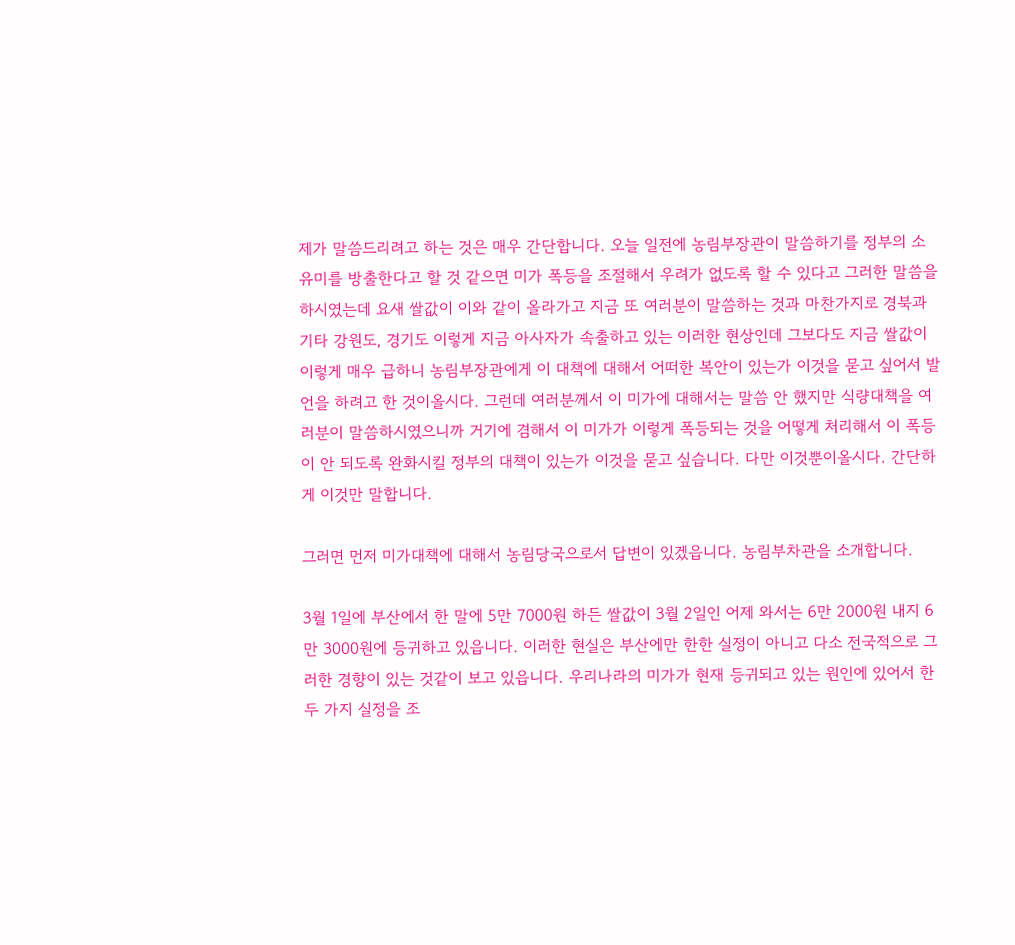제가 말씀드리려고 하는 것은 매우 간단합니다. 오늘 일전에 농림부장관이 말씀하기를 정부의 소유미를 방출한다고 할 것 같으면 미가 폭등을 조절해서 우려가 없도록 할 수 있다고 그러한 말씀을 하시였는데 요새 쌀값이 이와 같이 올라가고 지금 또 여러분이 말씀하는 것과 마찬가지로 경북과 기타 강원도, 경기도 이렇게 지금 아사자가 속출하고 있는 이러한 현상인데 그보다도 지금 쌀값이 이렇게 매우 급하니 농림부장관에게 이 대책에 대해서 어떠한 복안이 있는가 이것을 묻고 싶어서 발언을 하려고 한 것이올시다. 그런데 여러분께서 이 미가에 대해서는 말씀 안 했지만 식량대책을 여러분이 말씀하시였으니까 거기에 겸해서 이 미가가 이렇게 폭등되는 것을 어떻게 처리해서 이 폭등이 안 되도록 완화시킬 정부의 대책이 있는가 이것을 묻고 싶습니다. 다만 이것뿐이올시다. 간단하게 이것만 말합니다.

그러면 먼저 미가대책에 대해서 농림당국으로서 답변이 있겠읍니다. 농림부차관을 소개합니다.

3월 1일에 부산에서 한 말에 5만 7000원 하든 쌀값이 3월 2일인 어제 와서는 6만 2000원 내지 6만 3000원에 등귀하고 있읍니다. 이러한 현실은 부산에만 한한 실정이 아니고 다소 전국적으로 그러한 경향이 있는 것같이 보고 있읍니다. 우리나라의 미가가 현재 등귀되고 있는 원인에 있어서 한두 가지 실정을 조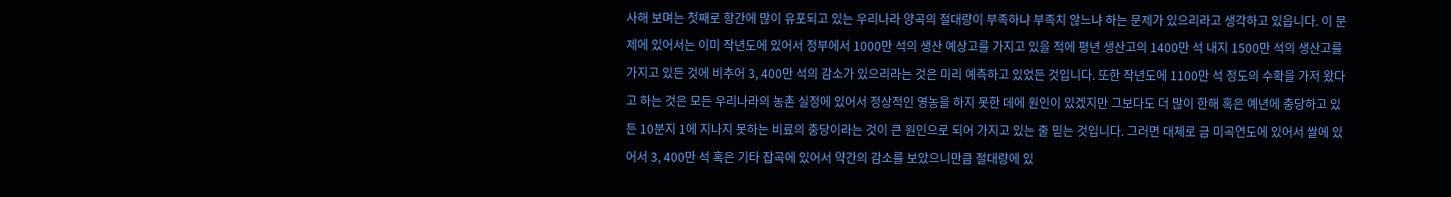사해 보며는 첫째로 항간에 많이 유포되고 있는 우리나라 양곡의 절대량이 부족하냐 부족치 않느냐 하는 문제가 있으리라고 생각하고 있읍니다. 이 문제에 있어서는 이미 작년도에 있어서 정부에서 1000만 석의 생산 예상고를 가지고 있을 적에 평년 생산고의 1400만 석 내지 1500만 석의 생산고를 가지고 있든 것에 비추어 3, 400만 석의 감소가 있으리라는 것은 미리 예측하고 있었든 것입니다. 또한 작년도에 1100만 석 정도의 수확을 가저 왔다고 하는 것은 모든 우리나라의 농촌 실정에 있어서 정상적인 영농을 하지 못한 데에 원인이 있겠지만 그보다도 더 많이 한해 혹은 예년에 충당하고 있든 10분지 1에 지나지 못하는 비료의 충당이라는 것이 큰 원인으로 되어 가지고 있는 줄 믿는 것입니다. 그러면 대체로 금 미곡연도에 있어서 쌀에 있어서 3, 400만 석 혹은 기타 잡곡에 있어서 약간의 감소를 보았으니만큼 절대량에 있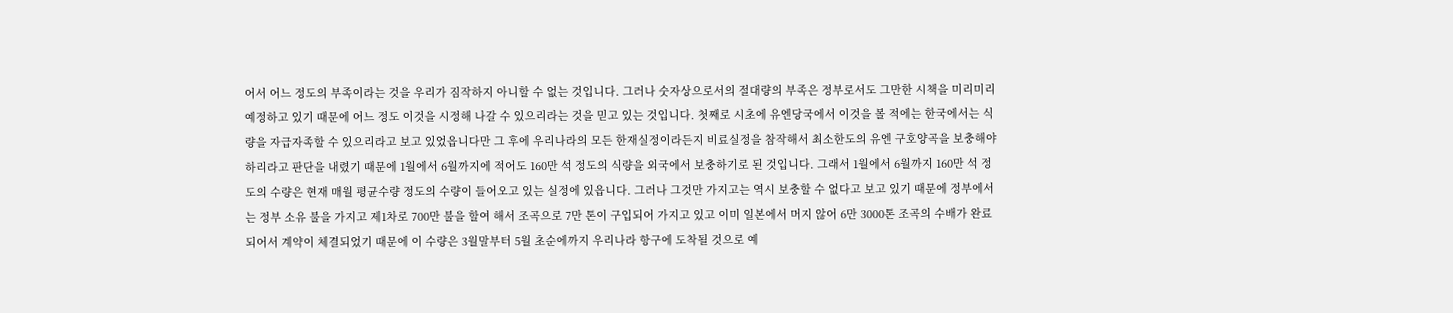어서 어느 정도의 부족이라는 것을 우리가 짐작하지 아니할 수 없는 것입니다. 그러나 숫자상으로서의 절대량의 부족은 정부로서도 그만한 시책을 미리미리 예정하고 있기 때문에 어느 정도 이것을 시정해 나갈 수 있으리라는 것을 믿고 있는 것입니다. 첫째로 시초에 유엔당국에서 이것을 볼 적에는 한국에서는 식량을 자급자족할 수 있으리라고 보고 있었읍니다만 그 후에 우리나라의 모든 한재실정이라든지 비료실정을 참작해서 최소한도의 유엔 구호양곡을 보충해야 하리라고 판단을 내렸기 때문에 1월에서 6월까지에 적어도 160만 석 정도의 식량을 외국에서 보충하기로 된 것입니다. 그래서 1월에서 6월까지 160만 석 정도의 수량은 현재 매월 평균수량 정도의 수량이 들어오고 있는 실정에 있읍니다. 그러나 그것만 가지고는 역시 보충할 수 없다고 보고 있기 때문에 정부에서는 정부 소유 불을 가지고 제1차로 700만 불을 할여 해서 조곡으로 7만 톤이 구입되어 가지고 있고 이미 일본에서 머지 않어 6만 3000톤 조곡의 수배가 완료되어서 계약이 체결되었기 때문에 이 수량은 3월말부터 5월 초순에까지 우리나라 항구에 도착될 것으로 예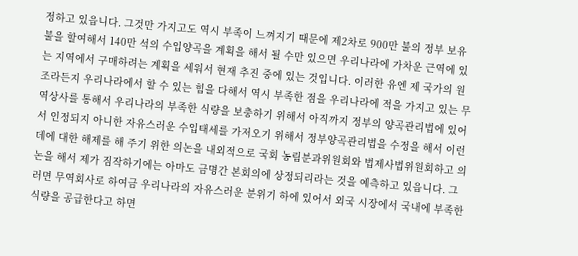정하고 있읍니다. 그것만 가지고도 역시 부족이 느껴지기 때문에 제2차로 900만 불의 정부 보유 불을 할여해서 140만 석의 수입양곡을 계획을 해서 될 수만 있으면 우리나라에 가차운 근역에 있는 지역에서 구매하려는 계획을 세워서 현재 추진 중에 있는 것입니다. 이러한 유엔 제 국가의 원조라든지 우리나라에서 할 수 있는 힘을 다해서 역시 부족한 점을 우리나라에 적을 가지고 있는 무역상사를 통해서 우리나라의 부족한 식량을 보충하기 위해서 아직까지 정부의 양곡관리법에 있어서 인정되지 아니한 자유스러운 수입태세를 가저오기 위해서 정부양곡관리법을 수정을 해서 이런 데에 대한 해제를 해 주기 위한 의논을 내외적으로 국회 농림분과위원회와 법제사법위원회하고 의논을 해서 제가 짐작하기에는 아마도 금명간 본회의에 상정되리라는 것을 예측하고 있읍니다. 그러면 무역회사로 하여금 우리나라의 자유스러운 분위기 하에 있어서 외국 시장에서 국내에 부족한 식량을 공급한다고 하면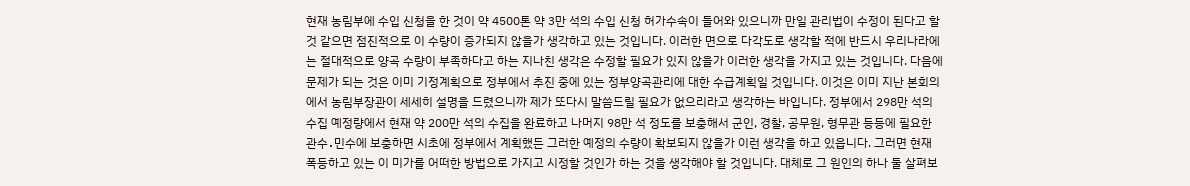현재 농림부에 수입 신청을 한 것이 약 4500톤 약 3만 석의 수입 신청 허가수속이 들어와 있으니까 만일 관리법이 수정이 된다고 할 것 같으면 점진적으로 이 수량이 증가되지 않을가 생각하고 있는 것입니다. 이러한 면으로 다각도로 생각할 적에 반드시 우리나라에는 절대적으로 양곡 수량이 부족하다고 하는 지나친 생각은 수정할 필요가 있지 않을가 이러한 생각을 가지고 있는 것입니다. 다음에 문제가 되는 것은 이미 기정계획으로 정부에서 추진 중에 있는 정부양곡관리에 대한 수급계획일 것입니다. 이것은 이미 지난 본회의에서 농림부장관이 세세히 설명을 드렸으니까 제가 또다시 말씀드릴 필요가 없으리라고 생각하는 바입니다. 정부에서 298만 석의 수집 예정량에서 현재 약 200만 석의 수집을 완료하고 나머지 98만 석 정도를 보충해서 군인, 경찰, 공무원, 형무관 등등에 필요한 관수․민수에 보충하면 시초에 정부에서 계획했든 그러한 예정의 수량이 확보되지 않을가 이런 생각을 하고 있읍니다. 그러면 현재 폭등하고 있는 이 미가를 어떠한 방법으로 가지고 시정할 것인가 하는 것을 생각해야 할 것입니다. 대체로 그 원인의 하나 둘 살펴보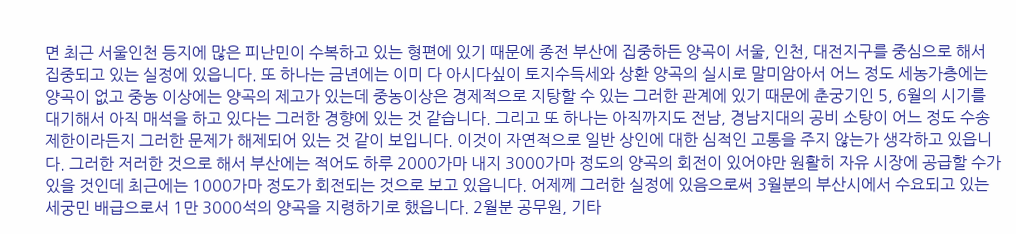면 최근 서울인천 등지에 많은 피난민이 수복하고 있는 형편에 있기 때문에 종전 부산에 집중하든 양곡이 서울, 인천, 대전지구를 중심으로 해서 집중되고 있는 실정에 있읍니다. 또 하나는 금년에는 이미 다 아시다싶이 토지수득세와 상환 양곡의 실시로 말미암아서 어느 정도 세농가층에는 양곡이 없고 중농 이상에는 양곡의 제고가 있는데 중농이상은 경제적으로 지탕할 수 있는 그러한 관계에 있기 때문에 춘궁기인 5, 6월의 시기를 대기해서 아직 매석을 하고 있다는 그러한 경향에 있는 것 같습니다. 그리고 또 하나는 아직까지도 전남, 경남지대의 공비 소탕이 어느 정도 수송 제한이라든지 그러한 문제가 해제되어 있는 것 같이 보입니다. 이것이 자연적으로 일반 상인에 대한 심적인 고통을 주지 않는가 생각하고 있읍니다. 그러한 저러한 것으로 해서 부산에는 적어도 하루 2000가마 내지 3000가마 정도의 양곡의 회전이 있어야만 원활히 자유 시장에 공급할 수가 있을 것인데 최근에는 1000가마 정도가 회전되는 것으로 보고 있읍니다. 어제께 그러한 실정에 있음으로써 3월분의 부산시에서 수요되고 있는 세궁민 배급으로서 1만 3000석의 양곡을 지령하기로 했읍니다. 2월분 공무원, 기타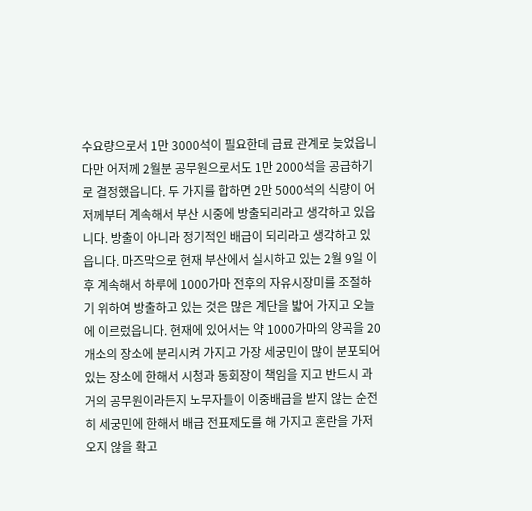수요량으로서 1만 3000석이 필요한데 급료 관계로 늦었읍니다만 어저께 2월분 공무원으로서도 1만 2000석을 공급하기로 결정했읍니다. 두 가지를 합하면 2만 5000석의 식량이 어저께부터 계속해서 부산 시중에 방출되리라고 생각하고 있읍니다. 방출이 아니라 정기적인 배급이 되리라고 생각하고 있읍니다. 마즈막으로 현재 부산에서 실시하고 있는 2월 9일 이후 계속해서 하루에 1000가마 전후의 자유시장미를 조절하기 위하여 방출하고 있는 것은 많은 계단을 밟어 가지고 오늘에 이르렀읍니다. 현재에 있어서는 약 1000가마의 양곡을 20개소의 장소에 분리시켜 가지고 가장 세궁민이 많이 분포되어 있는 장소에 한해서 시청과 동회장이 책임을 지고 반드시 과거의 공무원이라든지 노무자들이 이중배급을 받지 않는 순전히 세궁민에 한해서 배급 전표제도를 해 가지고 혼란을 가저 오지 않을 확고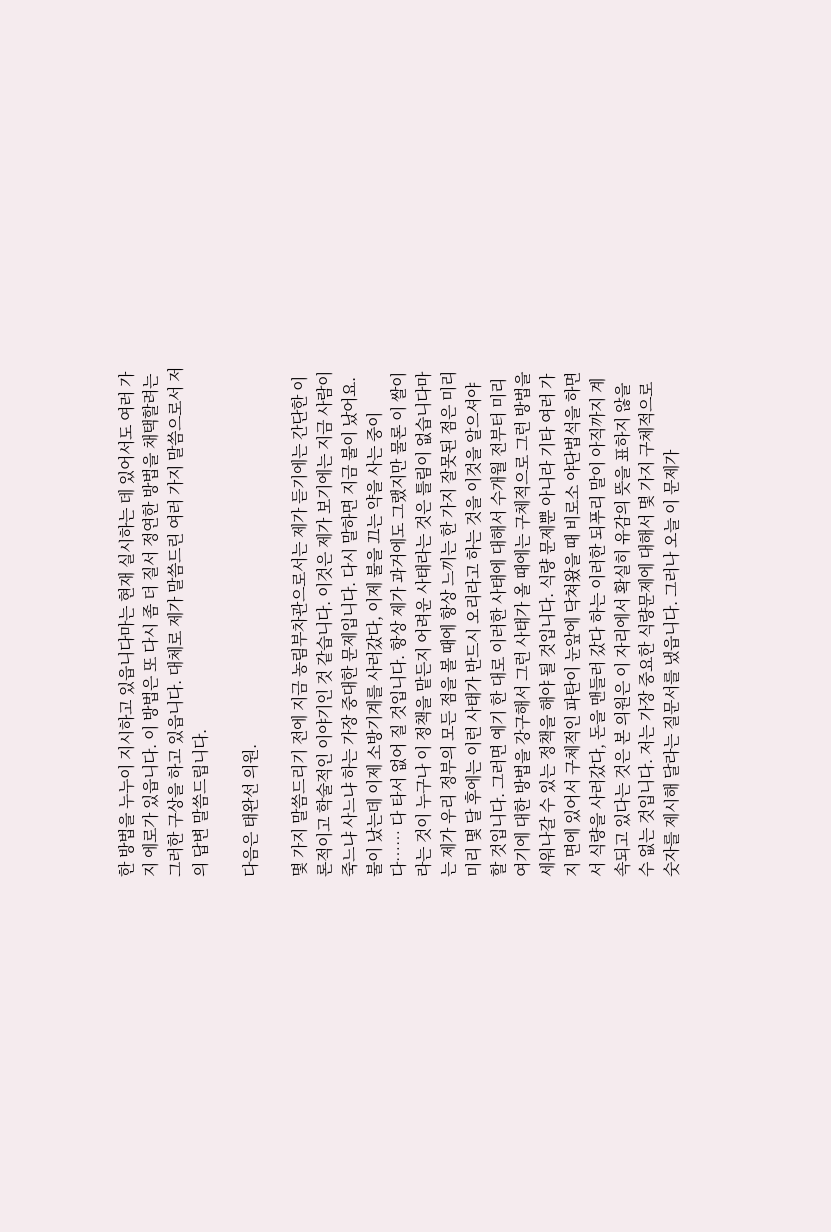한 방법을 누누이 지시하고 있읍니다마는 현재 실시하는 데 있어서도 여러 가지 에로가 있읍니다. 이 방법은 또 다시 좀 더 질서 정연한 방법을 채택할려는 그러한 구상을 하고 있읍니다. 대체로 제가 말씀드린 여러 가지 말씀으로서 저의 답변 말씀드립니다.

다음은 태완선 의원.

몇 가지 말씀드리기 전에 지금 농림부차관으로서는 제가 듣기에는 간단한 이론적이고 학술적인 이야기인 것 같습니다. 이것은 제가 보기에는 지금 사람이 죽느냐 사느냐 하는 가장 중대한 문제입니다. 다시 말하면 지금 불이 났어요. 불이 났는데 이제 소방기계를 사러갔다, 이제 불을 끄는 약을 사는 중이다…… 다 타서 없어 질 것입니다. 항상 제가 과거에도 그랬지만 물론 이 쌀이라는 것이 누구나 이 정책을 맡든지 어려운 사태라는 것은 틀림이 없습니다마는 제가 우리 정부의 모든 점을 볼 때에 항상 느끼는 한 가지 잘못된 점은 미리미리 몇 달 후에는 이런 사태가 반드시 오리라고 하는 것을 이것을 알으셔야 할 것입니다. 그러면 예기 한 대로 이러한 사태에 대해서 수개월 전부터 미리 여기에 대한 방법을 강구해서 그런 사태가 올 때에는 구체적으로 그런 방법을 세워나갈 수 있는 정책을 해야 될 것입니다. 식량 문제뿐 아니라 기타 여러 가지 면에 있어서 구체적인 파탄이 눈앞에 닥쳐왔을 때 비로소 야단법석을 하면서 식량을 사러갔다, 돈을 맨들러 갔다 하는 이러한 되푸리 말이 아직까지 계속되고 있다는 것은 본 의원은 이 자리에서 확실히 유감의 뜻을 표하지 않을 수 없는 것입니다. 저는 가장 중요한 식량문제에 대해서 몇 가지 구체적으로 숫자를 제시해 달라는 질문서를 냈읍니다. 그러나 오늘 이 문제가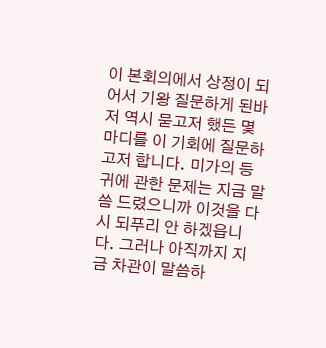이 본회의에서 상정이 되어서 기왕 질문하게 된바 저 역시 묻고저 했든 몇 마디를 이 기회에 질문하고저 합니다. 미가의 등귀에 관한 문제는 지금 말씀 드렸으니까 이것을 다시 되푸리 안 하겠읍니다. 그러나 아직까지 지금 차관이 말씀하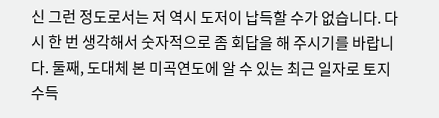신 그런 정도로서는 저 역시 도저이 납득할 수가 없습니다. 다시 한 번 생각해서 숫자적으로 좀 회답을 해 주시기를 바랍니다. 둘째, 도대체 본 미곡연도에 알 수 있는 최근 일자로 토지수득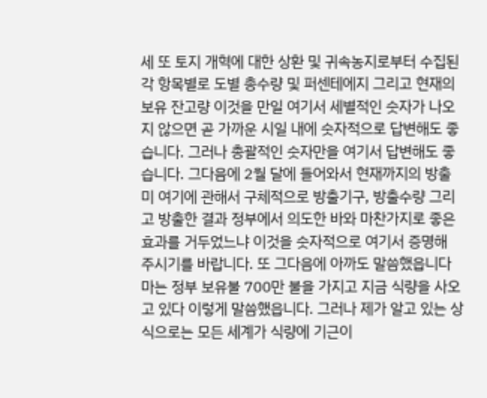세 또 토지 개혁에 대한 상환 및 귀속농지로부터 수집된 각 항목별로 도별 총수량 및 퍼센테에지 그리고 현재의 보유 잔고량 이것을 만일 여기서 세별적인 숫자가 나오지 않으면 곧 가까운 시일 내에 숫자적으로 답변해도 좋습니다. 그러나 총괄적인 숫자만을 여기서 답변해도 좋습니다. 그다음에 2월 달에 들어와서 현재까지의 방출미 여기에 관해서 구체적으로 방출기구, 방출수량 그리고 방출한 결과 정부에서 의도한 바와 마찬가지로 좋은 효과를 거두었느냐 이것을 숫자적으로 여기서 증명해 주시기를 바랍니다. 또 그다음에 아까도 말씀했읍니다마는 정부 보유불 700만 불을 가지고 지금 식량을 사오고 있다 이렇게 말씀했읍니다. 그러나 제가 알고 있는 상식으로는 모든 세계가 식량에 기근이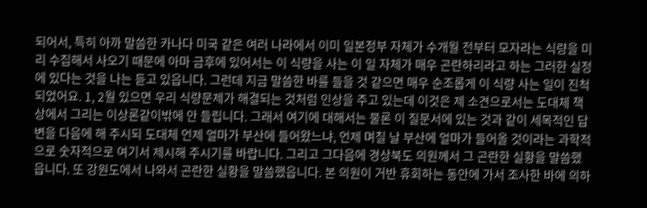되어서, 특히 아까 말씀한 카나다 미국 같은 여러 나라에서 이미 일본정부 자체가 수개월 전부터 모자라는 식량을 미리 수집해서 사오기 때문에 아마 금후에 있어서는 이 식량을 사는 이 일 자체가 매우 곤란하리라고 하는 그러한 실정에 있다는 것을 나는 듣고 있읍니다. 그런데 지금 말씀한 바를 들을 것 같으면 매우 순조롭게 이 식량 사는 일이 진척되었어요. 1, 2월 있으면 우리 식량문제가 해결되는 것처럼 인상을 주고 있는데 이것은 제 소견으로서는 도대체 책상에서 그리는 이상론같이밖에 안 들립니다. 그래서 여기에 대해서는 물론 이 질문서에 있는 것과 같이 세목적인 답변을 다음에 해 주시되 도대체 언제 얼마가 부산에 들어왔느냐, 언제 며칠 날 부산에 얼마가 들어올 것이라는 과학적으로 숫자적으로 여기서 제시해 주시기를 바랍니다. 그리고 그다음에 경상북도 의원께서 그 곤란한 실황을 말씀했읍니다. 또 강원도에서 나와서 곤란한 실황을 말씀했읍니다. 본 의원이 거반 휴회하는 동안에 가서 조사한 바에 의하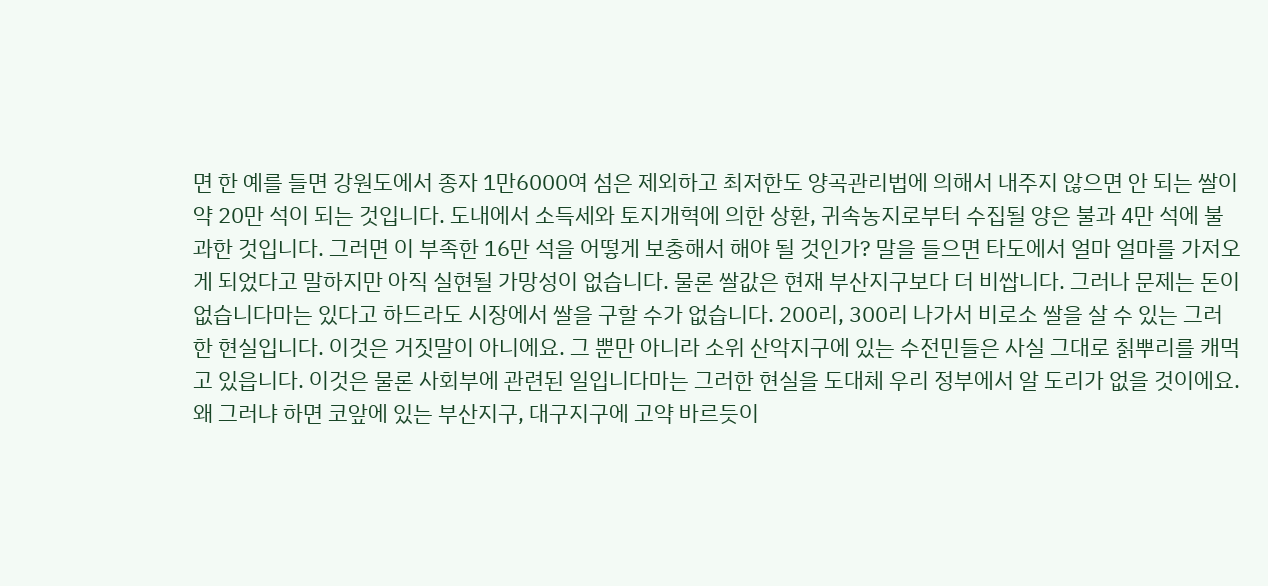면 한 예를 들면 강원도에서 종자 1만6000여 섬은 제외하고 최저한도 양곡관리법에 의해서 내주지 않으면 안 되는 쌀이 약 20만 석이 되는 것입니다. 도내에서 소득세와 토지개혁에 의한 상환, 귀속농지로부터 수집될 양은 불과 4만 석에 불과한 것입니다. 그러면 이 부족한 16만 석을 어떻게 보충해서 해야 될 것인가? 말을 들으면 타도에서 얼마 얼마를 가저오게 되었다고 말하지만 아직 실현될 가망성이 없습니다. 물론 쌀값은 현재 부산지구보다 더 비쌉니다. 그러나 문제는 돈이 없습니다마는 있다고 하드라도 시장에서 쌀을 구할 수가 없습니다. 200리, 300리 나가서 비로소 쌀을 살 수 있는 그러한 현실입니다. 이것은 거짓말이 아니에요. 그 뿐만 아니라 소위 산악지구에 있는 수전민들은 사실 그대로 칡뿌리를 캐먹고 있읍니다. 이것은 물론 사회부에 관련된 일입니다마는 그러한 현실을 도대체 우리 정부에서 알 도리가 없을 것이에요. 왜 그러냐 하면 코앞에 있는 부산지구, 대구지구에 고약 바르듯이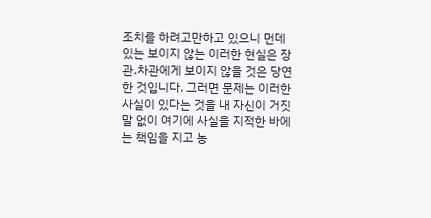조치를 하려고만하고 있으니 먼데 있는 보이지 않는 이러한 현실은 장관․차관에게 보이지 않을 것은 당연한 것입니다. 그러면 문제는 이러한 사실이 있다는 것을 내 자신이 거짓말 없이 여기에 사실을 지적한 바에는 책임을 지고 농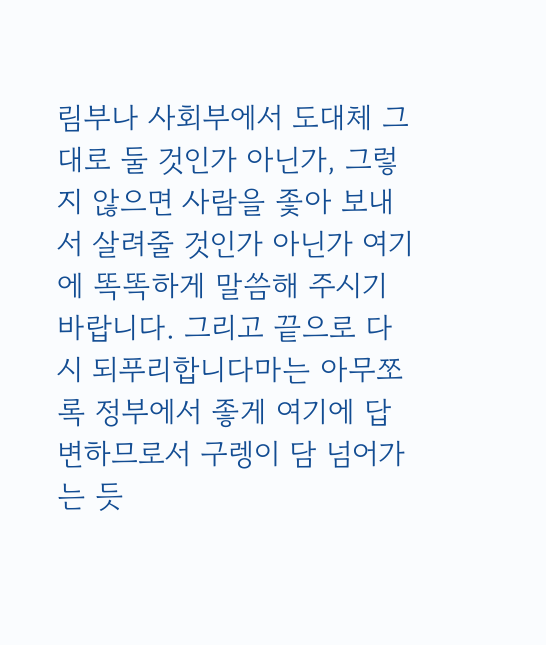림부나 사회부에서 도대체 그대로 둘 것인가 아닌가, 그렇지 않으면 사람을 좇아 보내서 살려줄 것인가 아닌가 여기에 똑똑하게 말씀해 주시기 바랍니다. 그리고 끝으로 다시 되푸리합니다마는 아무쪼록 정부에서 좋게 여기에 답변하므로서 구렝이 담 넘어가는 듯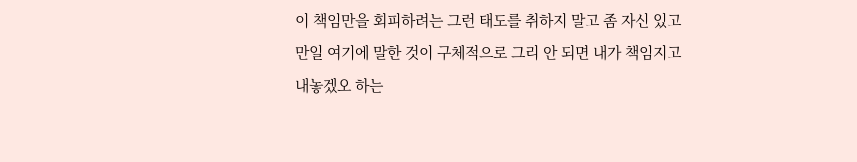이 책임만을 회피하려는 그런 태도를 취하지 말고 좀 자신 있고 만일 여기에 말한 것이 구체적으로 그리 안 되면 내가 책임지고 내놓겠오 하는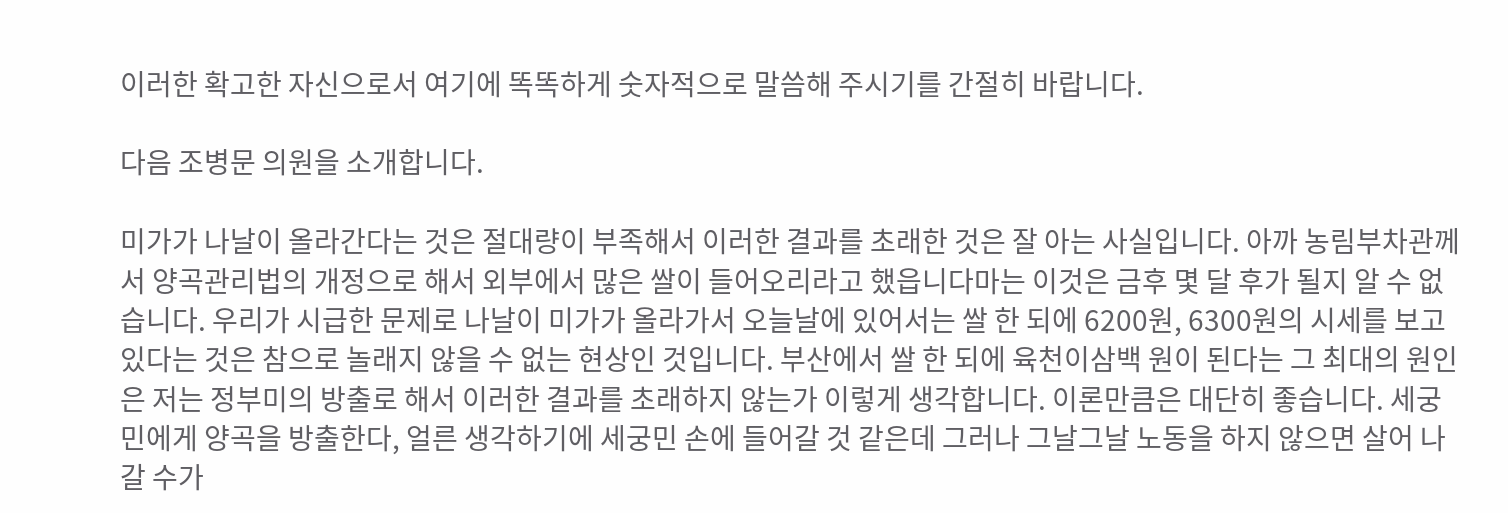이러한 확고한 자신으로서 여기에 똑똑하게 숫자적으로 말씀해 주시기를 간절히 바랍니다.

다음 조병문 의원을 소개합니다.

미가가 나날이 올라간다는 것은 절대량이 부족해서 이러한 결과를 초래한 것은 잘 아는 사실입니다. 아까 농림부차관께서 양곡관리법의 개정으로 해서 외부에서 많은 쌀이 들어오리라고 했읍니다마는 이것은 금후 몇 달 후가 될지 알 수 없습니다. 우리가 시급한 문제로 나날이 미가가 올라가서 오늘날에 있어서는 쌀 한 되에 6200원, 6300원의 시세를 보고 있다는 것은 참으로 놀래지 않을 수 없는 현상인 것입니다. 부산에서 쌀 한 되에 육천이삼백 원이 된다는 그 최대의 원인은 저는 정부미의 방출로 해서 이러한 결과를 초래하지 않는가 이렇게 생각합니다. 이론만큼은 대단히 좋습니다. 세궁민에게 양곡을 방출한다, 얼른 생각하기에 세궁민 손에 들어갈 것 같은데 그러나 그날그날 노동을 하지 않으면 살어 나갈 수가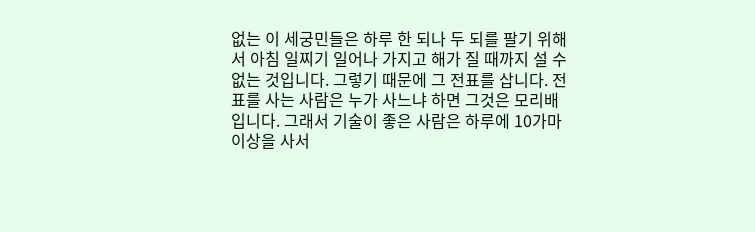없는 이 세궁민들은 하루 한 되나 두 되를 팔기 위해서 아침 일찌기 일어나 가지고 해가 질 때까지 설 수 없는 것입니다. 그렇기 때문에 그 전표를 삽니다. 전표를 사는 사람은 누가 사느냐 하면 그것은 모리배입니다. 그래서 기술이 좋은 사람은 하루에 10가마 이상을 사서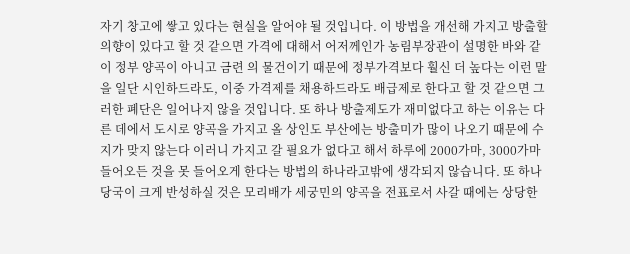자기 창고에 쌓고 있다는 현실을 알어야 될 것입니다. 이 방법을 개선해 가지고 방출할 의향이 있다고 할 것 같으면 가격에 대해서 어저께인가 농림부장관이 설명한 바와 같이 정부 양곡이 아니고 금련 의 물건이기 때문에 정부가격보다 훨신 더 높다는 이런 말을 일단 시인하드라도, 이중 가격제를 채용하드라도 배급제로 한다고 할 것 같으면 그러한 폐단은 일어나지 않을 것입니다. 또 하나 방출제도가 재미없다고 하는 이유는 다른 데에서 도시로 양곡을 가지고 올 상인도 부산에는 방출미가 많이 나오기 때문에 수지가 맞지 않는다 이러니 가지고 갈 필요가 없다고 해서 하루에 2000가마, 3000가마 들어오든 것을 못 들어오게 한다는 방법의 하나라고밖에 생각되지 않습니다. 또 하나 당국이 크게 반성하실 것은 모리배가 세궁민의 양곡을 전표로서 사갈 때에는 상당한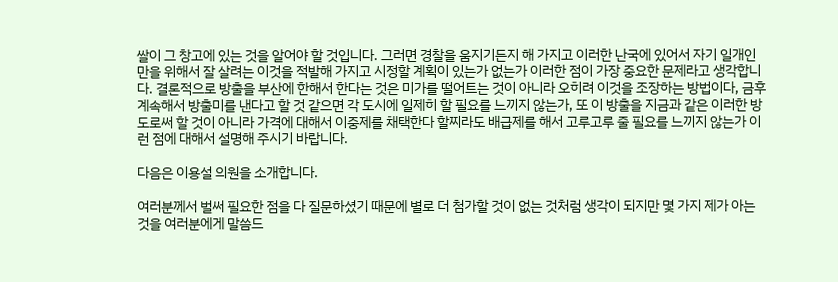쌀이 그 창고에 있는 것을 알어야 할 것입니다. 그러면 경찰을 움지기든지 해 가지고 이러한 난국에 있어서 자기 일개인만을 위해서 잘 살려는 이것을 적발해 가지고 시정할 계획이 있는가 없는가 이러한 점이 가장 중요한 문제라고 생각합니다. 결론적으로 방출을 부산에 한해서 한다는 것은 미가를 떨어트는 것이 아니라 오히려 이것을 조장하는 방법이다, 금후 계속해서 방출미를 낸다고 할 것 같으면 각 도시에 일제히 할 필요를 느끼지 않는가, 또 이 방출을 지금과 같은 이러한 방도로써 할 것이 아니라 가격에 대해서 이중제를 채택한다 할찌라도 배급제를 해서 고루고루 줄 필요를 느끼지 않는가 이런 점에 대해서 설명해 주시기 바랍니다.

다음은 이용설 의원을 소개합니다.

여러분께서 벌써 필요한 점을 다 질문하셨기 때문에 별로 더 첨가할 것이 없는 것처럼 생각이 되지만 몇 가지 제가 아는 것을 여러분에게 말씀드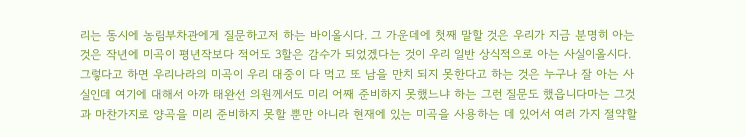리는 동시에 농림부차관에게 질문하고저 하는 바이올시다. 그 가운데에 첫째 말할 것은 우리가 지금 분명히 아는 것은 작년에 미곡이 평년작보다 적어도 3할은 감수가 되었겠다는 것이 우리 일반 상식적으로 아는 사실이올시다. 그렇다고 하면 우리나라의 미곡이 우리 대중이 다 먹고 또 남을 만치 되지 못한다고 하는 것은 누구나 잘 아는 사실인데 여기에 대해서 아까 태완선 의원께서도 미리 어째 준비하지 못했느냐 하는 그런 질문도 했읍니다마는 그것과 마찬가지로 양곡을 미리 준비하지 못할 뿐만 아니라 현재에 있는 미곡을 사용하는 데 있어서 여러 가지 절약할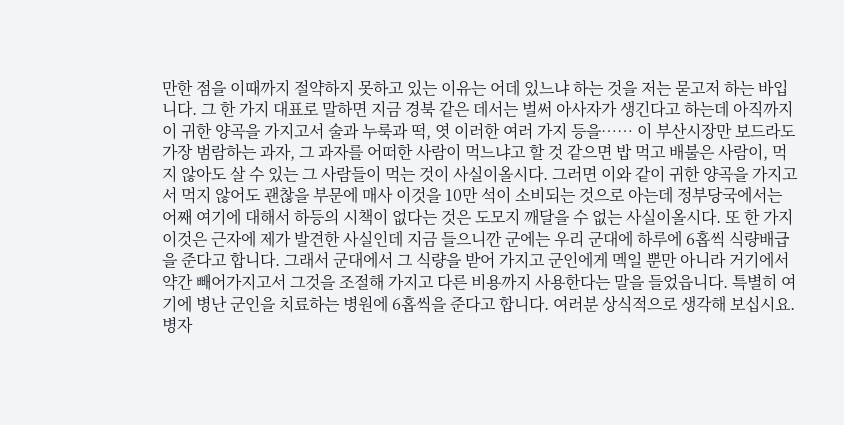만한 점을 이때까지 절약하지 못하고 있는 이유는 어데 있느냐 하는 것을 저는 묻고저 하는 바입니다. 그 한 가지 대표로 말하면 지금 경북 같은 데서는 벌써 아사자가 생긴다고 하는데 아직까지 이 귀한 양곡을 가지고서 술과 누룩과 떡, 엿 이러한 여러 가지 등을…… 이 부산시장만 보드라도 가장 범람하는 과자, 그 과자를 어떠한 사람이 먹느냐고 할 것 같으면 밥 먹고 배불은 사람이, 먹지 않아도 살 수 있는 그 사람들이 먹는 것이 사실이올시다. 그러면 이와 같이 귀한 양곡을 가지고서 먹지 않어도 괜찮을 부문에 매사 이것을 10만 석이 소비되는 것으로 아는데 정부당국에서는 어째 여기에 대해서 하등의 시책이 없다는 것은 도모지 깨달을 수 없는 사실이올시다. 또 한 가지 이것은 근자에 제가 발견한 사실인데 지금 들으니깐 군에는 우리 군대에 하루에 6홉씩 식량배급을 준다고 합니다. 그래서 군대에서 그 식량을 받어 가지고 군인에게 멕일 뿐만 아니라 거기에서 약간 빼어가지고서 그것을 조절해 가지고 다른 비용까지 사용한다는 말을 들었읍니다. 특별히 여기에 병난 군인을 치료하는 병원에 6홉씩을 준다고 합니다. 여러분 상식적으로 생각해 보십시요. 병자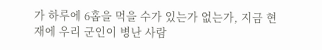가 하루에 6홉을 먹을 수가 있는가 없는가, 지금 현재에 우리 군인이 병난 사람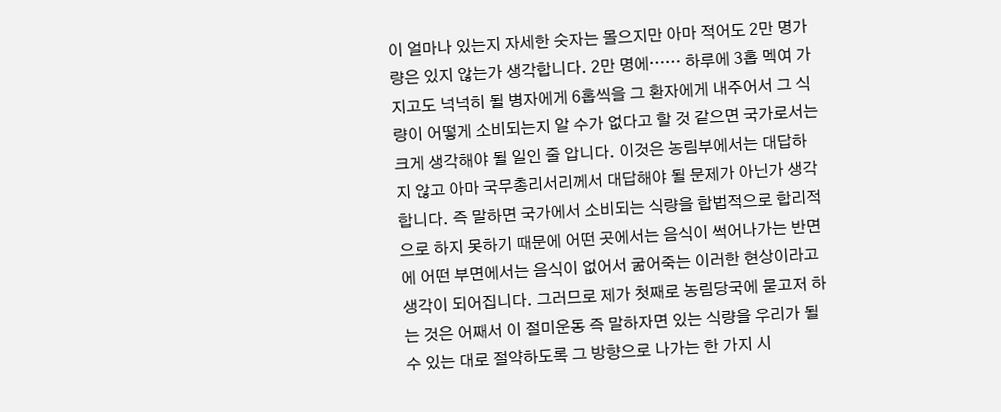이 얼마나 있는지 자세한 숫자는 몰으지만 아마 적어도 2만 명가량은 있지 않는가 생각합니다. 2만 명에…… 하루에 3홉 멕여 가지고도 넉넉히 될 병자에게 6홉씩을 그 환자에게 내주어서 그 식량이 어떻게 소비되는지 알 수가 없다고 할 것 같으면 국가로서는 크게 생각해야 될 일인 줄 압니다. 이것은 농림부에서는 대답하지 않고 아마 국무총리서리께서 대답해야 될 문제가 아닌가 생각합니다. 즉 말하면 국가에서 소비되는 식량을 합법적으로 합리적으로 하지 못하기 때문에 어떤 곳에서는 음식이 썩어나가는 반면에 어떤 부면에서는 음식이 없어서 굶어죽는 이러한 현상이라고 생각이 되어집니다. 그러므로 제가 첫째로 농림당국에 묻고저 하는 것은 어째서 이 절미운동 즉 말하자면 있는 식량을 우리가 될 수 있는 대로 절약하도록 그 방향으로 나가는 한 가지 시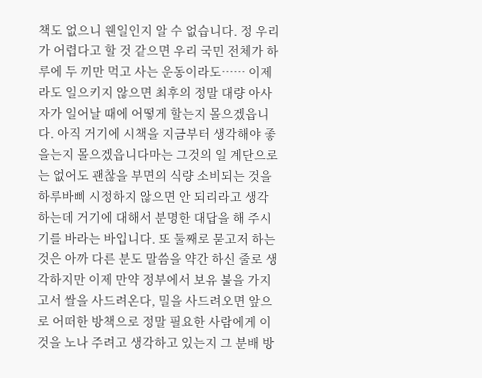책도 없으니 웬일인지 알 수 없습니다. 정 우리가 어렵다고 할 것 같으면 우리 국민 전체가 하루에 두 끼만 먹고 사는 운동이라도…… 이제라도 일으키지 않으면 최후의 정말 대량 아사자가 일어날 때에 어떻게 할는지 몰으겠읍니다. 아직 거기에 시책을 지금부터 생각해야 좋을는지 몰으겠읍니다마는 그것의 일 계단으로는 없어도 괜찮을 부면의 식량 소비되는 것을 하루바삐 시정하지 않으면 안 되리라고 생각하는데 거기에 대해서 분명한 대답을 해 주시기를 바라는 바입니다. 또 둘째로 묻고저 하는 것은 아까 다른 분도 말씀을 약간 하신 줄로 생각하지만 이제 만약 정부에서 보유 불을 가지고서 쌀을 사드려온다, 밀을 사드려오면 앞으로 어떠한 방책으로 정말 필요한 사람에게 이것을 노나 주려고 생각하고 있는지 그 분배 방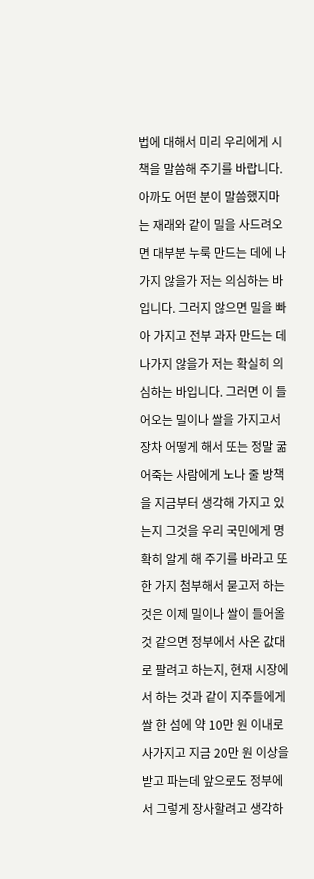법에 대해서 미리 우리에게 시책을 말씀해 주기를 바랍니다. 아까도 어떤 분이 말씀했지마는 재래와 같이 밀을 사드려오면 대부분 누룩 만드는 데에 나가지 않을가 저는 의심하는 바입니다. 그러지 않으면 밀을 빠아 가지고 전부 과자 만드는 데 나가지 않을가 저는 확실히 의심하는 바입니다. 그러면 이 들어오는 밀이나 쌀을 가지고서 장차 어떻게 해서 또는 정말 굶어죽는 사람에게 노나 줄 방책을 지금부터 생각해 가지고 있는지 그것을 우리 국민에게 명확히 알게 해 주기를 바라고 또 한 가지 첨부해서 묻고저 하는 것은 이제 밀이나 쌀이 들어올 것 같으면 정부에서 사온 값대로 팔려고 하는지, 현재 시장에서 하는 것과 같이 지주들에게 쌀 한 섬에 약 10만 원 이내로 사가지고 지금 20만 원 이상을 받고 파는데 앞으로도 정부에서 그렇게 장사할려고 생각하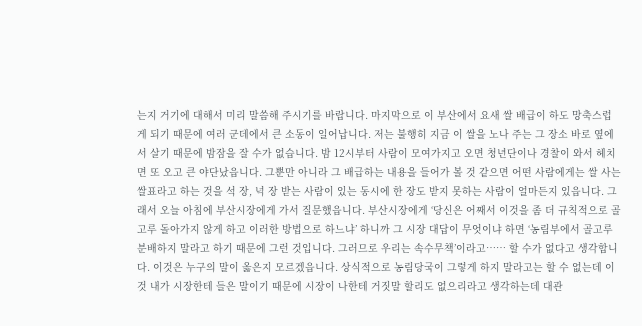는지 거기에 대해서 미리 말씀해 주시기를 바랍니다. 마지막으로 이 부산에서 요새 쌀 배급이 하도 망축스럽게 되기 때문에 여러 군데에서 큰 소동이 일어납니다. 저는 불행히 지금 이 쌀을 노나 주는 그 장소 바로 옆에서 살기 때문에 밤잠을 잘 수가 없습니다. 밤 12시부터 사람이 모여가지고 오면 청년단이나 경찰이 와서 헤치면 또 오고 큰 야단났읍니다. 그뿐만 아니라 그 배급하는 내용을 들어가 볼 것 같으면 어떤 사람에게는 쌀 사는 쌀표라고 하는 것을 석 장, 넉 장 받는 사람이 있는 동시에 한 장도 받지 못하는 사람이 얼마든지 있읍니다. 그래서 오늘 아침에 부산시장에게 가서 질문했읍니다. 부산시장에게 ‘당신은 어째서 이것을 좀 더 규칙적으로 골고루 돌아가지 않게 하고 이러한 방법으로 하느냐’ 하니까 그 시장 대답이 무엇이냐 하면 ‘농림부에서 골고루 분배하지 말라고 하기 때문에 그런 것입니다. 그러므로 우리는 속수무책’이라고…… 할 수가 없다고 생각합니다. 이것은 누구의 말이 옳은지 모르겠읍니다. 상식적으로 농림당국이 그렇게 하지 말라고는 할 수 없는데 이것 내가 시장한테 들은 말이기 때문에 시장이 나한테 거짓말 할리도 없으리라고 생각하는데 대관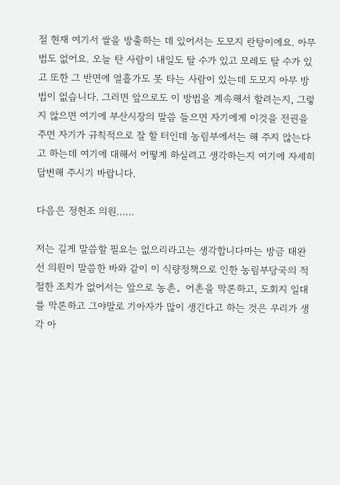절 현재 여기서 쌀을 방출하는 데 있어서는 도모지 란탕이에요. 아무 법도 없어요. 오늘 탄 사람이 내일도 탈 수가 있고 모레도 탈 수가 있고 또한 그 반면에 열흘가도 못 타는 사람이 있는데 도모지 아무 방법이 없습니다. 그러면 앞으로도 이 방법을 계속해서 할려는지, 그렇지 않으면 여기에 부산시장의 말씀 들으면 자기에게 이것을 전권을 주면 자기가 규칙적으로 잘 할 터인데 농림부에서는 해 주지 않는다고 하는데 여기에 대해서 어떻게 하실려고 생각하는지 여기에 자세히 답변해 주시기 바랍니다.

다음은 정헌조 의원……

저는 길게 말씀할 필요는 없으리라고는 생각합니다마는 방금 태완선 의원이 말씀한 바와 같이 이 식량정책으로 인한 농림부당국의 적절한 조치가 없어서는 앞으로 농촌。어촌을 막론하고, 도회지 일대를 막론하고 그야말로 기아자가 많이 생긴다고 하는 것은 우리가 생각 아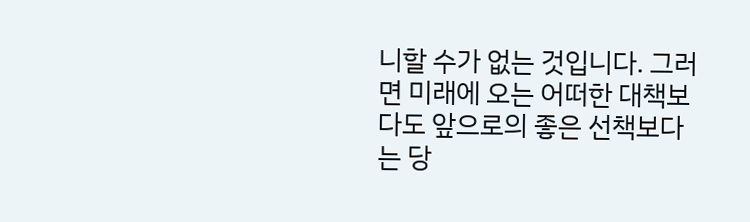니할 수가 없는 것입니다. 그러면 미래에 오는 어떠한 대책보다도 앞으로의 좋은 선책보다는 당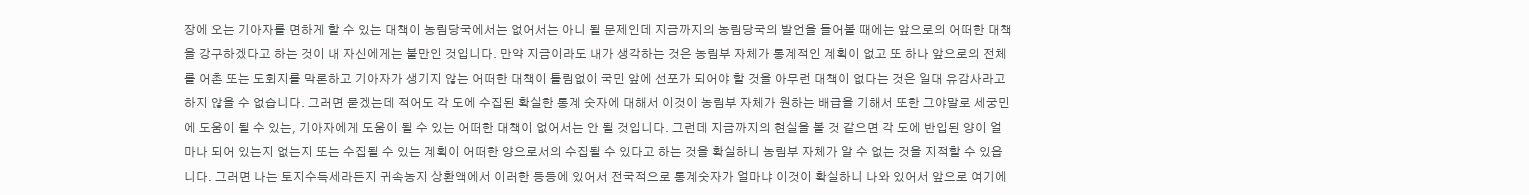장에 오는 기아자를 면하게 할 수 있는 대책이 농림당국에서는 없어서는 아니 될 문제인데 지금까지의 농림당국의 발언을 들어볼 때에는 앞으로의 어떠한 대책을 강구하겠다고 하는 것이 내 자신에게는 불만인 것입니다. 만약 지금이라도 내가 생각하는 것은 농림부 자체가 통계적인 계획이 없고 또 하나 앞으로의 전체를 어촌 또는 도회지를 막론하고 기아자가 생기지 않는 어떠한 대책이 틀림없이 국민 앞에 선포가 되어야 할 것을 아무런 대책이 없다는 것은 일대 유감사라고 하지 않을 수 없습니다. 그러면 묻겠는데 적어도 각 도에 수집된 확실한 통계 숫자에 대해서 이것이 농림부 자체가 원하는 배급을 기해서 또한 그야말로 세궁민에 도움이 될 수 있는, 기아자에게 도움이 될 수 있는 어떠한 대책이 없어서는 안 될 것입니다. 그런데 지금까지의 현실을 볼 것 같으면 각 도에 반입된 양이 얼마나 되어 있는지 없는지 또는 수집될 수 있는 계획이 어떠한 양으로서의 수집될 수 있다고 하는 것을 확실하니 농림부 자체가 알 수 없는 것을 지적할 수 있읍니다. 그러면 나는 토지수득세라든지 귀속농지 상환액에서 이러한 등등에 있어서 전국적으로 통계숫자가 얼마냐 이것이 확실하니 나와 있어서 앞으로 여기에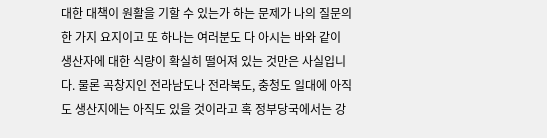대한 대책이 원활을 기할 수 있는가 하는 문제가 나의 질문의 한 가지 요지이고 또 하나는 여러분도 다 아시는 바와 같이 생산자에 대한 식량이 확실히 떨어져 있는 것만은 사실입니다. 물론 곡창지인 전라남도나 전라북도, 충청도 일대에 아직도 생산지에는 아직도 있을 것이라고 혹 정부당국에서는 강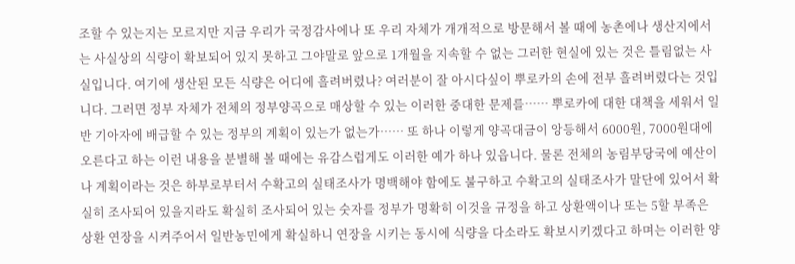조할 수 있는지는 모르지만 지금 우리가 국정감사에나 또 우리 자체가 개개적으로 방문해서 볼 때에 농촌에나 생산지에서는 사실상의 식량이 확보되어 있지 못하고 그야말로 앞으로 1개월을 지속할 수 없는 그러한 현실에 있는 것은 틀림없는 사실입니다. 여기에 생산된 모든 식량은 어디에 흘려버렸나? 여러분이 잘 아시다싶이 뿌로카의 손에 전부 흘려버렸다는 것입니다. 그러면 정부 자체가 전체의 정부양곡으로 매상할 수 있는 이러한 중대한 문제를…… 뿌로카에 대한 대책을 세워서 일반 기아자에 배급할 수 있는 정부의 계획이 있는가 없는가…… 또 하나 이렇게 양곡대금이 앙등해서 6000원, 7000원대에 오른다고 하는 이런 내용을 분별해 볼 때에는 유감스럽게도 이러한 예가 하나 있읍니다. 물론 전체의 농림부당국에 예산이나 계획이라는 것은 하부로부터서 수확고의 실태조사가 명백해야 함에도 불구하고 수확고의 실태조사가 말단에 있어서 확실히 조사되어 있을지라도 확실히 조사되어 있는 숫자를 정부가 명확히 이것을 규정을 하고 상환액이나 또는 5할 부족은 상환 연장을 시켜주어서 일반농민에게 확실하니 연장을 시키는 동시에 식량을 다소라도 확보시키겠다고 하며는 이러한 양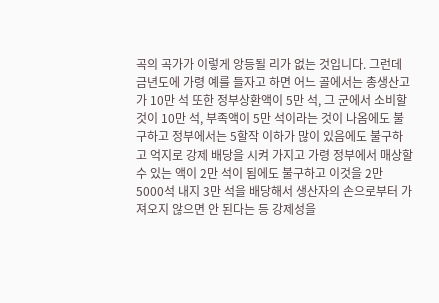곡의 곡가가 이렇게 앙등될 리가 없는 것입니다. 그런데 금년도에 가령 예를 들자고 하면 어느 골에서는 총생산고가 10만 석 또한 정부상환액이 5만 석, 그 군에서 소비할 것이 10만 석, 부족액이 5만 석이라는 것이 나옴에도 불구하고 정부에서는 5할작 이하가 많이 있음에도 불구하고 억지로 강제 배당을 시켜 가지고 가령 정부에서 매상할 수 있는 액이 2만 석이 됨에도 불구하고 이것을 2만 5000석 내지 3만 석을 배당해서 생산자의 손으로부터 가져오지 않으면 안 된다는 등 강제성을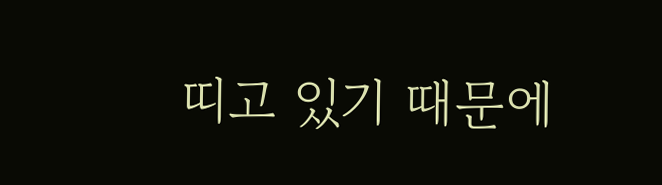띠고 있기 때문에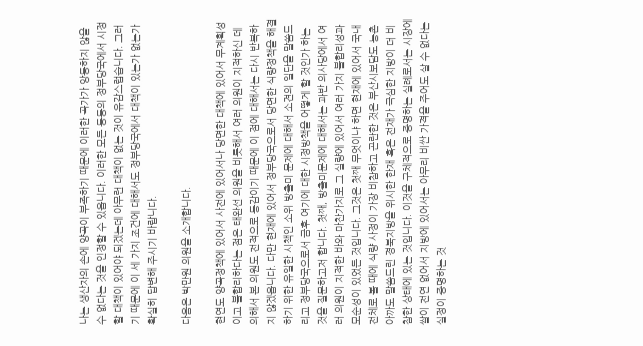나는 생산자의 손에 양곡이 부족하기 때문에 이러한 곡가가 앙등하지 않을 수 없다는 것을 인정할 수 있읍니다. 이러한 모든 등등의 정부당국에서 시정할 대책이 있어야 되겠는데 아무런 대책이 없는 것이 유감스럽습니다. 그러기 때문에 이 세 가지 조건에 대해서도 정부당국에서 대책이 있는가 없는가 확실히 답변해 주시기 바랍니다.

다음은 박만원 의원을 소개합니다.

현연도 양곡정책에 있어서 사전에 있어서나 당면한 대책에 있어서 무계획성이고 불합리하다는 점은 태완선 의원을 비롯해서 여러 의원이 지적하신 데 의해서 본 의원도 전적으로 동감이기 때문에 이 점에 대해서는 다시 반복하지 않겠읍니다. 다만 현재에 있어서 정부당국으로서 당면한 식량정책을 해결하기 위한 유일한 시책인 소위 방출미 문제에 대해서 소견의 일단을 말씀드리고 정부당국으로서 금후 여기에 대한 시정방책을 어떻게 할 것인가 하는 것을 질문하고저 합니다. 첫째, 방출미문제에 대해서는 과반 의사당에서 여러 의원이 지적한 바와 마찬가지로 그 실량에 있어서 여러 가지 불합리성과 모순성이 있었든 것입니다. 그것은 첫째 무엇이냐 하면 현재에 있어서 국내 전체로 볼 때에 식량 사정이 가장 비참하고 곤란한 것은 부산시보담도 농촌 아까도 말씀드린 경북지방을 위시한 한재 혹은 전재가 극심한 지방이 더 비참한 상태에 있는 것입니다. 이것을 구체적으로 증명하는 실례로서는 시장에 쌀이 전연 없어서 지방에 있어서는 아무리 비싼 가격을 주어도 살 수 없다는 실정이 증명하는 것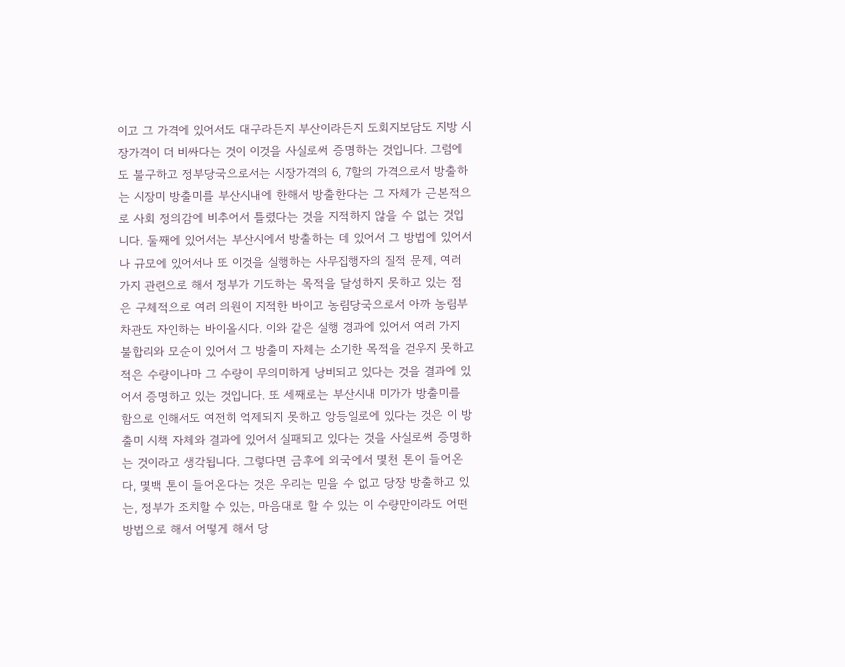이고 그 가격에 있어서도 대구라든지 부산이라든지 도회지보담도 지방 시장가격이 더 비싸다는 것이 이것을 사실로써 증명하는 것입니다. 그럼에도 불구하고 정부당국으로서는 시장가격의 6, 7할의 가격으로서 방출하는 시장미 방출미를 부산시내에 한해서 방출한다는 그 자체가 근본적으로 사회 정의감에 비추어서 틀렸다는 것을 지적하지 않을 수 없는 것입니다. 둘째에 있어서는 부산시에서 방출하는 데 있어서 그 방법에 있어서나 규모에 있어서나 또 이것을 실행하는 사무집행자의 질적 문제, 여러 가지 관련으로 해서 정부가 기도하는 목적을 달성하지 못하고 있는 점은 구체적으로 여러 의원이 지적한 바이고 농림당국으로서 아까 농림부차관도 자인하는 바이올시다. 이와 같은 실행 경과에 있어서 여러 가지 불합리와 모순이 있어서 그 방출미 자체는 소기한 목적을 걷우지 못하고 적은 수량이나마 그 수량이 무의미하게 낭비되고 있다는 것을 결과에 있어서 증명하고 있는 것입니다. 또 세째로는 부산시내 미가가 방출미를 함으로 인해서도 여전히 억제되지 못하고 앙등일로에 있다는 것은 이 방출미 시책 자체와 결과에 있어서 실패되고 있다는 것을 사실로써 증명하는 것이라고 생각됩니다. 그렇다면 금후에 외국에서 몇천 톤이 들어온다, 몇백 톤이 들어온다는 것은 우리는 믿을 수 없고 당장 방출하고 있는, 정부가 조치할 수 있는, 마음대로 할 수 있는 이 수량만이라도 어떤 방법으로 해서 어떻게 해서 당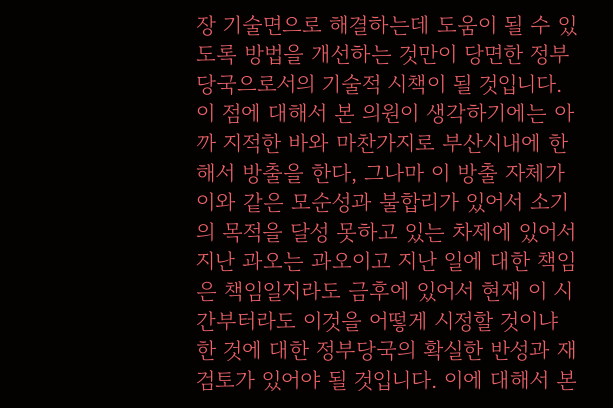장 기술면으로 해결하는데 도움이 될 수 있도록 방법을 개선하는 것만이 당면한 정부당국으로서의 기술적 시책이 될 것입니다. 이 점에 대해서 본 의원이 생각하기에는 아까 지적한 바와 마찬가지로 부산시내에 한해서 방출을 한다, 그나마 이 방출 자체가 이와 같은 모순성과 불합리가 있어서 소기의 목적을 달성 못하고 있는 차제에 있어서 지난 과오는 과오이고 지난 일에 대한 책임은 책임일지라도 금후에 있어서 현재 이 시간부터라도 이것을 어떻게 시정할 것이냐 한 것에 대한 정부당국의 확실한 반성과 재검토가 있어야 될 것입니다. 이에 대해서 본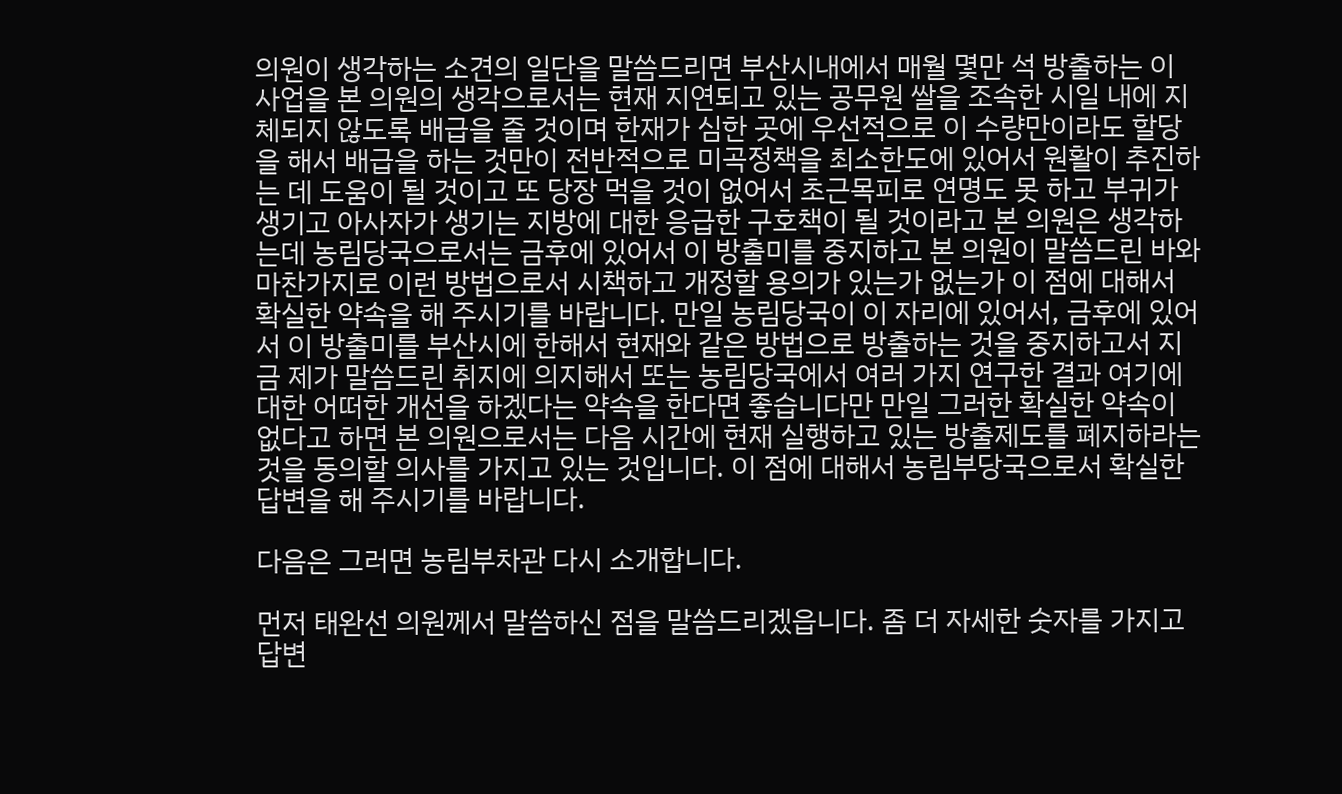의원이 생각하는 소견의 일단을 말씀드리면 부산시내에서 매월 몇만 석 방출하는 이 사업을 본 의원의 생각으로서는 현재 지연되고 있는 공무원 쌀을 조속한 시일 내에 지체되지 않도록 배급을 줄 것이며 한재가 심한 곳에 우선적으로 이 수량만이라도 할당을 해서 배급을 하는 것만이 전반적으로 미곡정책을 최소한도에 있어서 원활이 추진하는 데 도움이 될 것이고 또 당장 먹을 것이 없어서 초근목피로 연명도 못 하고 부귀가 생기고 아사자가 생기는 지방에 대한 응급한 구호책이 될 것이라고 본 의원은 생각하는데 농림당국으로서는 금후에 있어서 이 방출미를 중지하고 본 의원이 말씀드린 바와 마찬가지로 이런 방법으로서 시책하고 개정할 용의가 있는가 없는가 이 점에 대해서 확실한 약속을 해 주시기를 바랍니다. 만일 농림당국이 이 자리에 있어서, 금후에 있어서 이 방출미를 부산시에 한해서 현재와 같은 방법으로 방출하는 것을 중지하고서 지금 제가 말씀드린 취지에 의지해서 또는 농림당국에서 여러 가지 연구한 결과 여기에 대한 어떠한 개선을 하겠다는 약속을 한다면 좋습니다만 만일 그러한 확실한 약속이 없다고 하면 본 의원으로서는 다음 시간에 현재 실행하고 있는 방출제도를 폐지하라는 것을 동의할 의사를 가지고 있는 것입니다. 이 점에 대해서 농림부당국으로서 확실한 답변을 해 주시기를 바랍니다.

다음은 그러면 농림부차관 다시 소개합니다.

먼저 태완선 의원께서 말씀하신 점을 말씀드리겠읍니다. 좀 더 자세한 숫자를 가지고 답변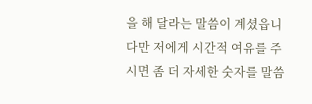을 해 달라는 말씀이 계셨읍니다만 저에게 시간적 여유를 주시면 좀 더 자세한 숫자를 말씀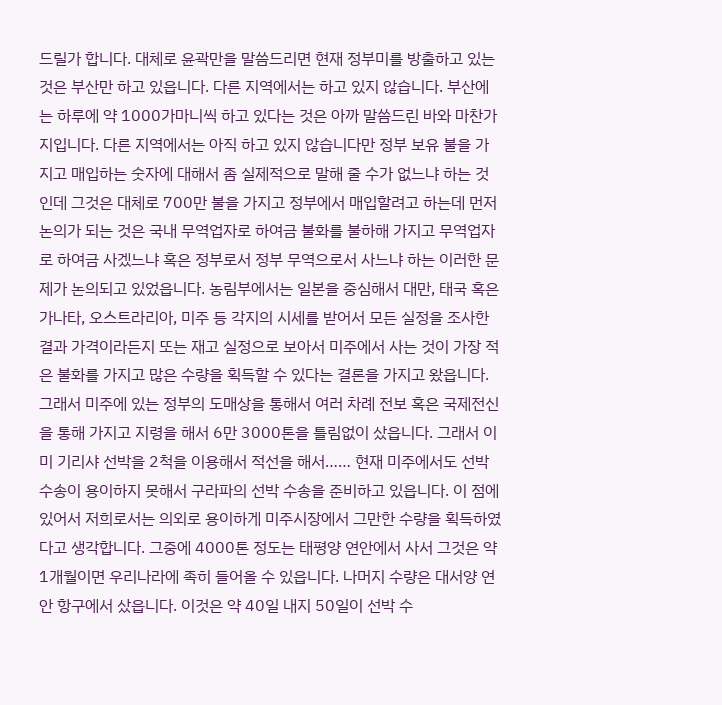드릴가 합니다. 대체로 윤곽만을 말씀드리면 현재 정부미를 방출하고 있는 것은 부산만 하고 있읍니다. 다른 지역에서는 하고 있지 않습니다. 부산에는 하루에 약 1000가마니씩 하고 있다는 것은 아까 말씀드린 바와 마찬가지입니다. 다른 지역에서는 아직 하고 있지 않습니다만 정부 보유 불을 가지고 매입하는 숫자에 대해서 좀 실제적으로 말해 줄 수가 없느냐 하는 것인데 그것은 대체로 700만 불을 가지고 정부에서 매입할려고 하는데 먼저 논의가 되는 것은 국내 무역업자로 하여금 불화를 불하해 가지고 무역업자로 하여금 사겠느냐 혹은 정부로서 정부 무역으로서 사느냐 하는 이러한 문제가 논의되고 있었읍니다. 농림부에서는 일본을 중심해서 대만, 태국 혹은 가나타, 오스트라리아, 미주 등 각지의 시세를 받어서 모든 실정을 조사한 결과 가격이라든지 또는 재고 실정으로 보아서 미주에서 사는 것이 가장 적은 불화를 가지고 많은 수량을 획득할 수 있다는 결론을 가지고 왔읍니다. 그래서 미주에 있는 정부의 도매상을 통해서 여러 차례 전보 혹은 국제전신을 통해 가지고 지령을 해서 6만 3000톤을 틀림없이 샀읍니다. 그래서 이미 기리샤 선박을 2척을 이용해서 적선을 해서…… 현재 미주에서도 선박 수송이 용이하지 못해서 구라파의 선박 수송을 준비하고 있읍니다. 이 점에 있어서 저희로서는 의외로 용이하게 미주시장에서 그만한 수량을 획득하였다고 생각합니다. 그중에 4000톤 정도는 태평양 연안에서 사서 그것은 약 1개월이면 우리나라에 족히 들어올 수 있읍니다. 나머지 수량은 대서양 연안 항구에서 샀읍니다. 이것은 약 40일 내지 50일이 선박 수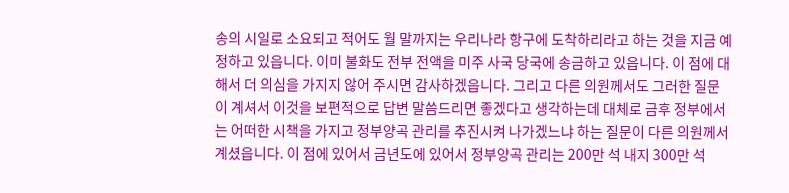송의 시일로 소요되고 적어도 월 말까지는 우리나라 항구에 도착하리라고 하는 것을 지금 예정하고 있읍니다. 이미 불화도 전부 전액을 미주 사국 당국에 송금하고 있읍니다. 이 점에 대해서 더 의심을 가지지 않어 주시면 감사하겠읍니다. 그리고 다른 의원께서도 그러한 질문이 계셔서 이것을 보편적으로 답변 말씀드리면 좋겠다고 생각하는데 대체로 금후 정부에서는 어떠한 시책을 가지고 정부양곡 관리를 추진시켜 나가겠느냐 하는 질문이 다른 의원께서 계셨읍니다. 이 점에 있어서 금년도에 있어서 정부양곡 관리는 200만 석 내지 300만 석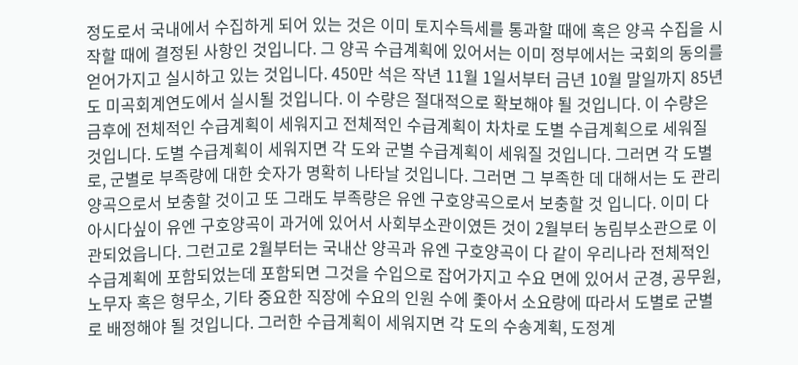정도로서 국내에서 수집하게 되어 있는 것은 이미 토지수득세를 통과할 때에 혹은 양곡 수집을 시작할 때에 결정된 사항인 것입니다. 그 양곡 수급계획에 있어서는 이미 정부에서는 국회의 동의를 얻어가지고 실시하고 있는 것입니다. 450만 석은 작년 11월 1일서부터 금년 10월 말일까지 85년도 미곡회계연도에서 실시될 것입니다. 이 수량은 절대적으로 확보해야 될 것입니다. 이 수량은 금후에 전체적인 수급계획이 세워지고 전체적인 수급계획이 차차로 도별 수급계획으로 세워질 것입니다. 도별 수급계획이 세워지면 각 도와 군별 수급계획이 세워질 것입니다. 그러면 각 도별로, 군별로 부족량에 대한 숫자가 명확히 나타날 것입니다. 그러면 그 부족한 데 대해서는 도 관리양곡으로서 보충할 것이고 또 그래도 부족량은 유엔 구호양곡으로서 보충할 것 입니다. 이미 다 아시다싶이 유엔 구호양곡이 과거에 있어서 사회부소관이였든 것이 2월부터 농림부소관으로 이관되었읍니다. 그런고로 2월부터는 국내산 양곡과 유엔 구호양곡이 다 같이 우리나라 전체적인 수급계획에 포함되었는데 포함되면 그것을 수입으로 잡어가지고 수요 면에 있어서 군경, 공무원, 노무자 혹은 형무소, 기타 중요한 직장에 수요의 인원 수에 좇아서 소요량에 따라서 도별로 군별로 배정해야 될 것입니다. 그러한 수급계획이 세워지면 각 도의 수송계획, 도정계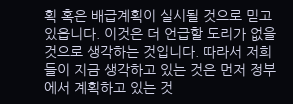획 혹은 배급계획이 실시될 것으로 믿고 있읍니다. 이것은 더 언급할 도리가 없을 것으로 생각하는 것입니다. 따라서 저희들이 지금 생각하고 있는 것은 먼저 정부에서 계획하고 있는 것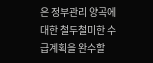은 정부관리 양곡에 대한 철두철미한 수급계획을 완수할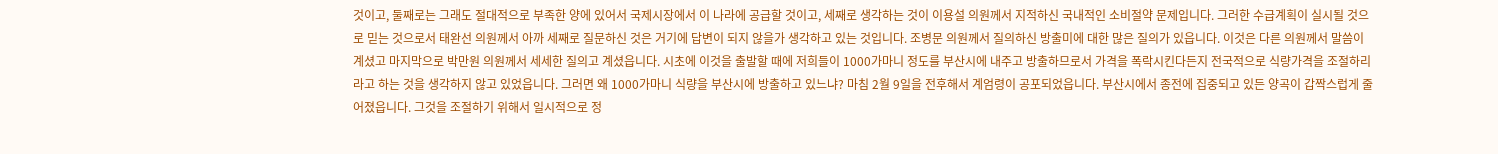것이고, 둘째로는 그래도 절대적으로 부족한 양에 있어서 국제시장에서 이 나라에 공급할 것이고, 세째로 생각하는 것이 이용설 의원께서 지적하신 국내적인 소비절약 문제입니다. 그러한 수급계획이 실시될 것으로 믿는 것으로서 태완선 의원께서 아까 세째로 질문하신 것은 거기에 답변이 되지 않을가 생각하고 있는 것입니다. 조병문 의원께서 질의하신 방출미에 대한 많은 질의가 있읍니다. 이것은 다른 의원께서 말씀이 계셨고 마지막으로 박만원 의원께서 세세한 질의고 계셨읍니다. 시초에 이것을 출발할 때에 저희들이 1000가마니 정도를 부산시에 내주고 방출하므로서 가격을 폭락시킨다든지 전국적으로 식량가격을 조절하리라고 하는 것을 생각하지 않고 있었읍니다. 그러면 왜 1000가마니 식량을 부산시에 방출하고 있느냐? 마침 2월 9일을 전후해서 계엄령이 공포되었읍니다. 부산시에서 종전에 집중되고 있든 양곡이 갑짝스럽게 줄어졌읍니다. 그것을 조절하기 위해서 일시적으로 정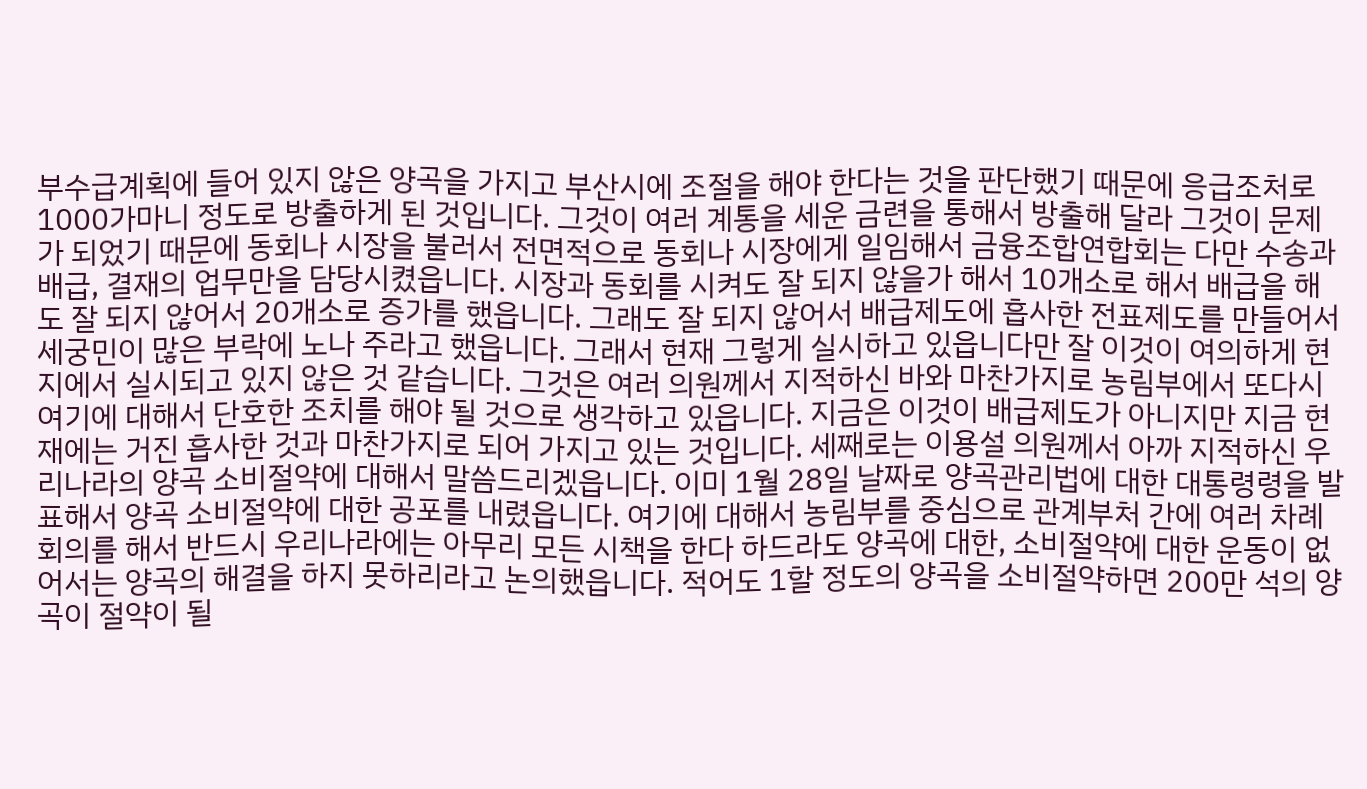부수급계획에 들어 있지 않은 양곡을 가지고 부산시에 조절을 해야 한다는 것을 판단했기 때문에 응급조처로 1000가마니 정도로 방출하게 된 것입니다. 그것이 여러 계통을 세운 금련을 통해서 방출해 달라 그것이 문제가 되었기 때문에 동회나 시장을 불러서 전면적으로 동회나 시장에게 일임해서 금융조합연합회는 다만 수송과 배급, 결재의 업무만을 담당시켰읍니다. 시장과 동회를 시켜도 잘 되지 않을가 해서 10개소로 해서 배급을 해도 잘 되지 않어서 20개소로 증가를 했읍니다. 그래도 잘 되지 않어서 배급제도에 흡사한 전표제도를 만들어서 세궁민이 많은 부락에 노나 주라고 했읍니다. 그래서 현재 그렇게 실시하고 있읍니다만 잘 이것이 여의하게 현지에서 실시되고 있지 않은 것 같습니다. 그것은 여러 의원께서 지적하신 바와 마찬가지로 농림부에서 또다시 여기에 대해서 단호한 조치를 해야 될 것으로 생각하고 있읍니다. 지금은 이것이 배급제도가 아니지만 지금 현재에는 거진 흡사한 것과 마찬가지로 되어 가지고 있는 것입니다. 세째로는 이용설 의원께서 아까 지적하신 우리나라의 양곡 소비절약에 대해서 말씀드리겠읍니다. 이미 1월 28일 날짜로 양곡관리법에 대한 대통령령을 발표해서 양곡 소비절약에 대한 공포를 내렸읍니다. 여기에 대해서 농림부를 중심으로 관계부처 간에 여러 차례 회의를 해서 반드시 우리나라에는 아무리 모든 시책을 한다 하드라도 양곡에 대한, 소비절약에 대한 운동이 없어서는 양곡의 해결을 하지 못하리라고 논의했읍니다. 적어도 1할 정도의 양곡을 소비절약하면 200만 석의 양곡이 절약이 될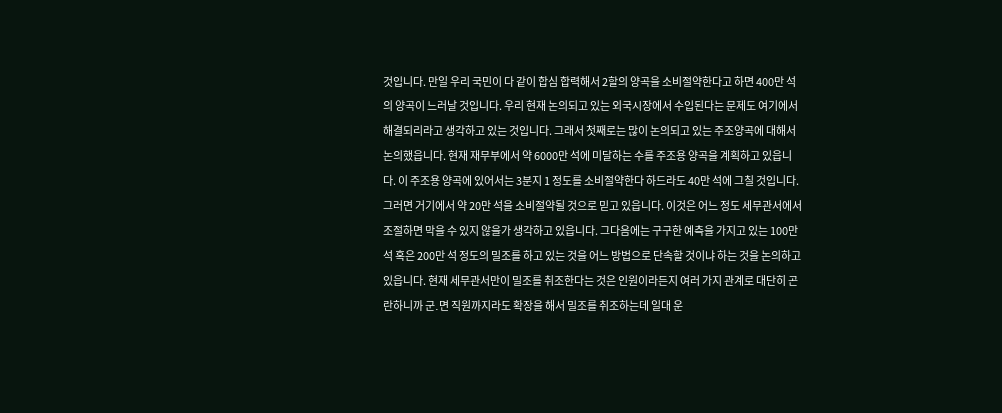것입니다. 만일 우리 국민이 다 같이 합심 합력해서 2할의 양곡을 소비절약한다고 하면 400만 석의 양곡이 느러날 것입니다. 우리 현재 논의되고 있는 외국시장에서 수입된다는 문제도 여기에서 해결되리라고 생각하고 있는 것입니다. 그래서 첫째로는 많이 논의되고 있는 주조양곡에 대해서 논의했읍니다. 현재 재무부에서 약 6000만 석에 미달하는 수를 주조용 양곡을 계획하고 있읍니다. 이 주조용 양곡에 있어서는 3분지 1 정도를 소비절약한다 하드라도 40만 석에 그칠 것입니다. 그러면 거기에서 약 20만 석을 소비절약될 것으로 믿고 있읍니다. 이것은 어느 정도 세무관서에서 조절하면 막을 수 있지 않을가 생각하고 있읍니다. 그다음에는 구구한 예측을 가지고 있는 100만 석 혹은 200만 석 정도의 밀조를 하고 있는 것을 어느 방법으로 단속할 것이냐 하는 것을 논의하고 있읍니다. 현재 세무관서만이 밀조를 취조한다는 것은 인원이라든지 여러 가지 관계로 대단히 곤란하니까 군․면 직원까지라도 확장을 해서 밀조를 취조하는데 일대 운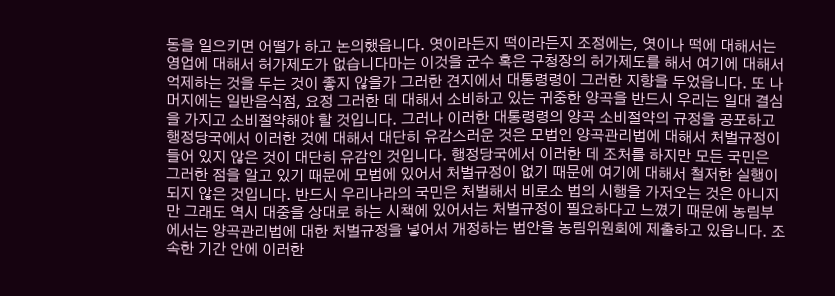동을 일으키면 어떨가 하고 논의했읍니다. 엿이라든지 떡이라든지 조정에는, 엿이나 떡에 대해서는 영업에 대해서 허가제도가 없습니다마는 이것을 군수 혹은 구청장의 허가제도를 해서 여기에 대해서 억제하는 것을 두는 것이 좋지 않을가 그러한 견지에서 대통령령이 그러한 지향을 두었읍니다. 또 나머지에는 일반음식점, 요정 그러한 데 대해서 소비하고 있는 귀중한 양곡을 반드시 우리는 일대 결심을 가지고 소비절약해야 할 것입니다. 그러나 이러한 대통령령의 양곡 소비절약의 규정을 공포하고 행정당국에서 이러한 것에 대해서 대단히 유감스러운 것은 모법인 양곡관리법에 대해서 처벌규정이 들어 있지 않은 것이 대단히 유감인 것입니다. 행정당국에서 이러한 데 조처를 하지만 모든 국민은 그러한 점을 알고 있기 때문에 모법에 있어서 처벌규정이 없기 때문에 여기에 대해서 철저한 실행이 되지 않은 것입니다. 반드시 우리나라의 국민은 처벌해서 비로소 법의 시행을 가저오는 것은 아니지만 그래도 역시 대중을 상대로 하는 시책에 있어서는 처벌규정이 필요하다고 느꼈기 때문에 농림부에서는 양곡관리법에 대한 처벌규정을 넣어서 개정하는 법안을 농림위원회에 제출하고 있읍니다. 조속한 기간 안에 이러한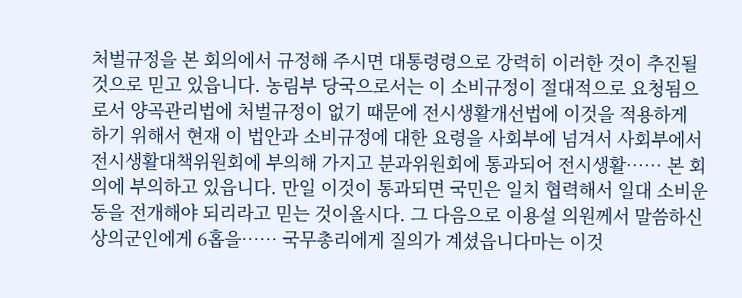처벌규정을 본 회의에서 규정해 주시면 대통령령으로 강력히 이러한 것이 추진될 것으로 믿고 있읍니다. 농림부 당국으로서는 이 소비규정이 절대적으로 요청됨으로서 양곡관리법에 처벌규정이 없기 때문에 전시생활개선법에 이것을 적용하게 하기 위해서 현재 이 법안과 소비규정에 대한 요령을 사회부에 넘겨서 사회부에서 전시생활대책위원회에 부의해 가지고 분과위원회에 통과되어 전시생활…… 본 회의에 부의하고 있읍니다. 만일 이것이 통과되면 국민은 일치 협력해서 일대 소비운동을 전개해야 되리라고 믿는 것이올시다. 그 다음으로 이용설 의원께서 말씀하신 상의군인에게 6홉을…… 국무총리에게 질의가 계셨읍니다마는 이것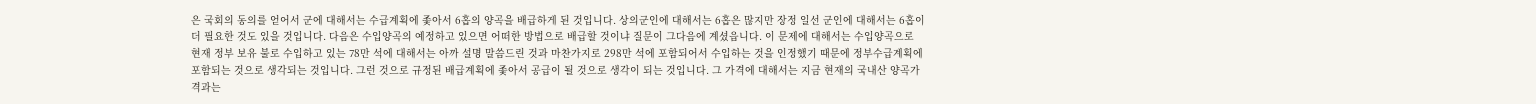은 국회의 동의를 얻어서 군에 대해서는 수급계획에 좇아서 6홉의 양곡을 배급하게 된 것입니다. 상의군인에 대해서는 6홉은 많지만 장정 일선 군인에 대해서는 6홉이 더 필요한 것도 있을 것입니다. 다음은 수입양곡의 예정하고 있으면 어떠한 방법으로 배급할 것이냐 질문이 그다음에 계셨읍니다. 이 문제에 대해서는 수입양곡으로 현재 정부 보유 불로 수입하고 있는 78만 석에 대해서는 아까 설명 말씀드린 것과 마찬가지로 298만 석에 포함되어서 수입하는 것을 인정했기 때문에 정부수급계획에 포함되는 것으로 생각되는 것입니다. 그런 것으로 규정된 배급계획에 좇아서 공급이 될 것으로 생각이 되는 것입니다. 그 가격에 대해서는 지금 현재의 국내산 양곡가격과는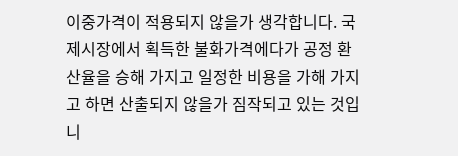이중가격이 적용되지 않을가 생각합니다. 국제시장에서 획득한 불화가격에다가 공정 환산율을 승해 가지고 일정한 비용을 가해 가지고 하면 산출되지 않을가 짐작되고 있는 것입니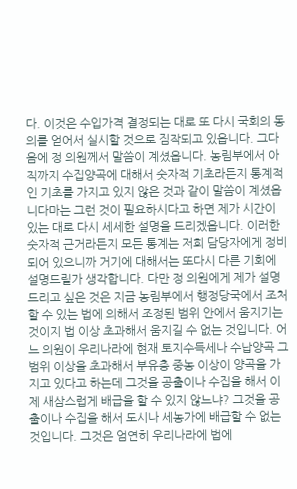다. 이것은 수입가격 결정되는 대로 또 다시 국회의 동의를 얻어서 실시할 것으로 짐작되고 있읍니다. 그다음에 정 의원께서 말씀이 계셨읍니다. 농림부에서 아직까지 수집양곡에 대해서 숫자적 기초라든지 통계적인 기초를 가지고 있지 않은 것과 같이 말씀이 계셨읍니다마는 그런 것이 필요하시다고 하면 제가 시간이 있는 대로 다시 세세한 설명을 드리겠읍니다. 이러한 숫자적 근거라든지 모든 통계는 저희 담당자에게 정비되어 있으니까 거기에 대해서는 또다시 다른 기회에 설명드릴가 생각합니다. 다만 정 의원에게 제가 설명드리고 싶은 것은 지금 농림부에서 행정당국에서 조처할 수 있는 법에 의해서 조정된 범위 안에서 움지기는 것이지 법 이상 초과해서 움지길 수 없는 것입니다. 어느 의원이 우리나라에 현재 토지수득세나 수납양곡 그 범위 이상을 초과해서 부유층 중농 이상이 양곡을 가지고 있다고 하는데 그것을 공출이나 수집을 해서 이제 새삼스럽게 배급을 할 수 있지 않느냐? 그것을 공출이나 수집을 해서 도시나 세농가에 배급할 수 없는 것입니다. 그것은 엄연히 우리나라에 법에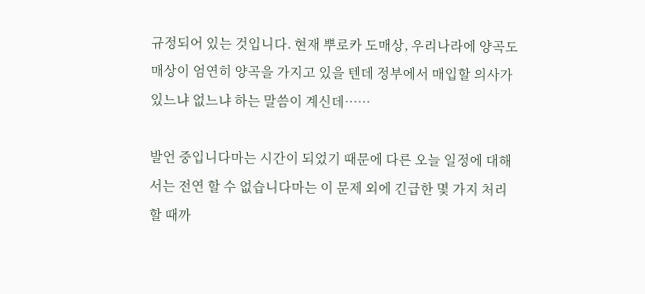규정되어 있는 것입니다. 현재 뿌로카 도매상, 우리나라에 양곡도매상이 엄연히 양곡을 가지고 있을 텐데 정부에서 매입할 의사가 있느냐 없느냐 하는 말씀이 계신데……

발언 중입니다마는 시간이 되었기 때문에 다른 오늘 일정에 대해서는 전연 할 수 없습니다마는 이 문제 외에 긴급한 몇 가지 처리할 때까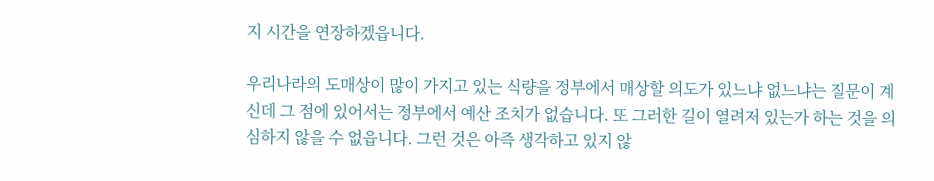지 시간을 연장하겠읍니다.

우리나라의 도매상이 많이 가지고 있는 식량을 정부에서 매상할 의도가 있느냐 없느냐는 질문이 계신데 그 점에 있어서는 정부에서 예산 조치가 없습니다. 또 그러한 길이 열려저 있는가 하는 것을 의심하지 않을 수 없읍니다. 그런 것은 아즉 생각하고 있지 않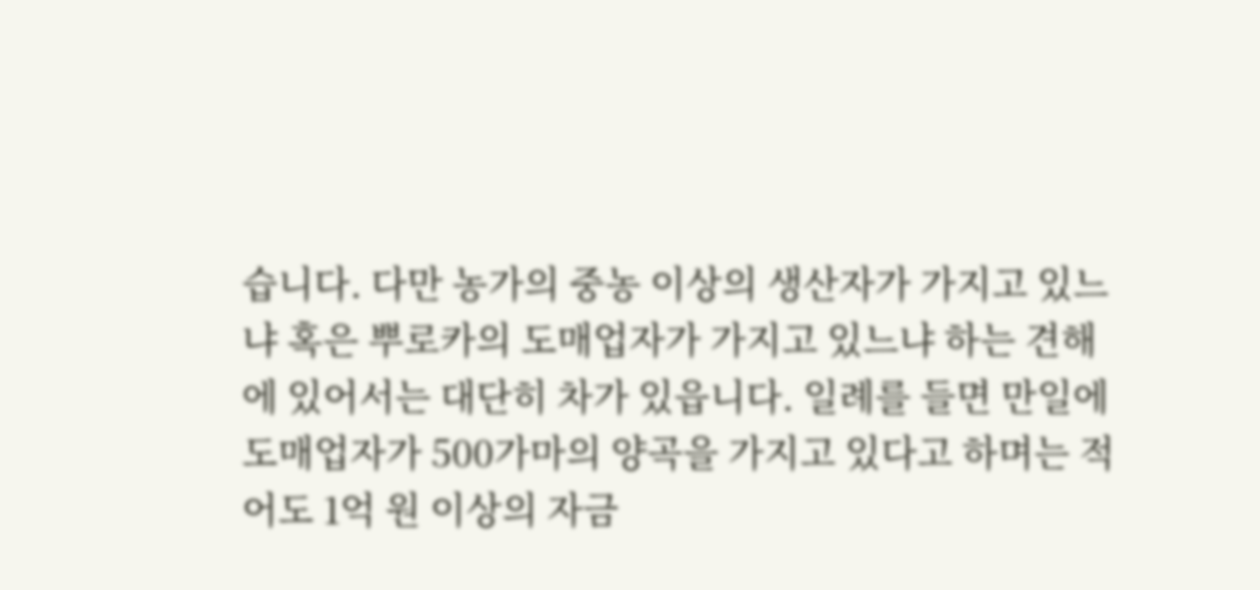습니다. 다만 농가의 중농 이상의 생산자가 가지고 있느냐 혹은 뿌로카의 도매업자가 가지고 있느냐 하는 견해에 있어서는 대단히 차가 있읍니다. 일례를 들면 만일에 도매업자가 500가마의 양곡을 가지고 있다고 하며는 적어도 1억 원 이상의 자금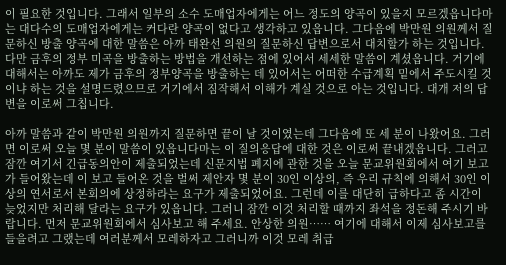이 필요한 것입니다. 그래서 일부의 소수 도매업자에게는 어느 정도의 양곡이 있을지 모르겠읍니다마는 대다수의 도매업자에게는 커다란 양곡이 없다고 생각하고 있읍니다. 그다음에 박만원 의원께서 질문하신 방출 양곡에 대한 말씀은 아까 태완선 의원의 질문하신 답변으로서 대치할가 하는 것입니다. 다만 금후의 정부 미곡을 방출하는 방법을 개선하는 점에 있어서 세세한 말씀이 계셨읍니다. 거기에 대해서는 아까도 제가 금후의 정부양곡을 방출하는 데 있어서는 어떠한 수급계획 밑에서 주도시킬 것이냐 하는 것을 설명드렸으므로 거기에서 짐작해서 이해가 계실 것으로 아는 것입니다. 대개 저의 답변을 이로써 그칩니다.

아까 말씀과 같이 박만원 의원까지 질문하면 끝이 날 것이였는데 그다음에 또 세 분이 나왔어요. 그러면 이로써 오늘 몇 분이 말씀이 있읍니다마는 이 질의응답에 대한 것은 이로써 끝내겠읍니다. 그러고 잠깐 여기서 긴급동의안이 제출되었는데 신문지법 폐지에 관한 것을 오늘 문교위원회에서 여기 보고가 들어왔는데 이 보고 들어온 것을 벌써 제안자 몇 분이 30인 이상의, 즉 우리 규칙에 의해서 30인 이상의 연서로서 본회의에 상정하라는 요구가 제출되었어요. 그런데 이를 대단히 급하다고 좀 시간이 늦었지만 처리해 달라는 요구가 있읍니다. 그러니 잠깐 이것 처리할 때까지 좌석을 정돈해 주시기 바랍니다. 먼저 문교위원회에서 심사보고 해 주세요. 안상한 의원…… 여기에 대해서 이제 심사보고를 들을려고 그랬는데 여러분께서 모레하자고 그러니까 이것 모레 취급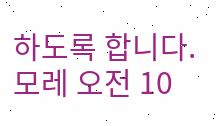하도록 합니다. 모레 오전 10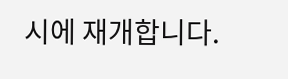시에 재개합니다.